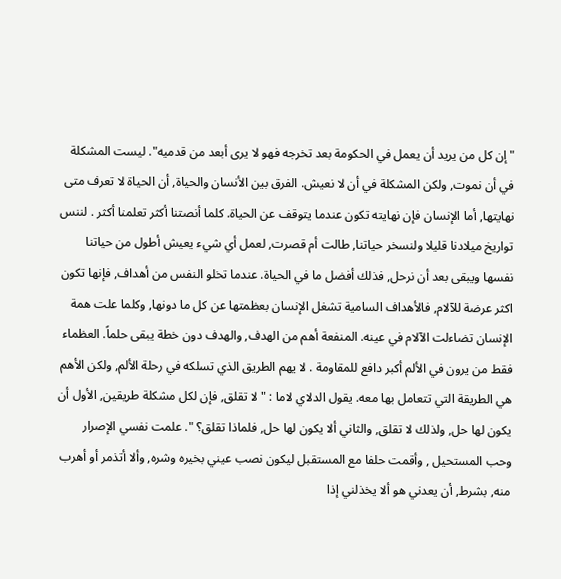" إن كل من يريد أن يعمل في الحكومة بعد تخرجه فهو لا يرى أبعد من قدميه". ليست المشكلة في أن نموت, ولكن المشكلة في أن لا نعيش. الفرق بين الأنسان والحياة, أن الحياة لا تعرف متى نهايتها, أما الإنسان فإن نهايته تكون عندما يتوقف عن الحياة. كلما أنصتنا أكثر تعلمنا أكثر . لننس تواريخ ميلادنا قليلا ولنسخر حياتنا, طالت أم قصرت, لعمل أي شيء يعيش أطول من حياتنا نفسها ويبقى بعد أن نرحل, فذلك أفضل ما في الحياة. عندما تخلو النفس من أهداف, فإنها تكون اكثر عرضة للآلام, فالأهداف السامية تشغل الإنسان بعظمتها عن كل ما دونها, وكلما علت همة الإنسان تضاءلت الآلام في عينه. المنفعة أهم من الهدف, والهدف دون خطة يبقى حلماً. العظماء فقط من يرون في الألم أكبر دافع للمقاومة . لا يهم الطريق الذي تسلكه في رحلة الألم, ولكن الأهم هي الطريقة التي تتعامل بها معه. يقول الدلاي لاما : " لا تقلق, فإن لكل مشكلة طريقين, الأول أن يكون لها حل, ولذلك لا تقلق, والثاني ألا يكون لها حل, فلماذا تقلق؟ ". علمت نفسي الإصرار وحب المستحيل , وأقمت حلفا مع المستقبل ليكون نصب عيني بخيره وشره, وألا أتذمر أو أهرب منه, بشرط, أن يعدني هو ألا يخذلني إذا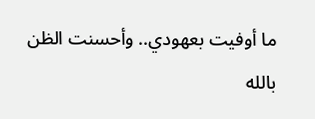ما أوفيت بعهودي.. وأحسنت الظن بالله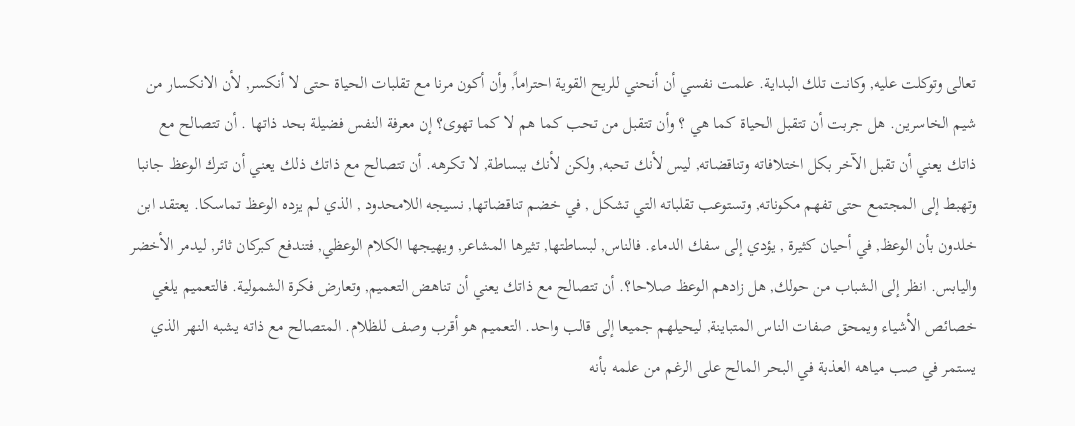تعالى وتوكلت عليه, وكانت تلك البداية. علمت نفسي أن أنحني للريح القوية احتراماً, وأن أكون مرنا مع تقلبات الحياة حتى لا أنكسر, لأن الانكسار من شيم الخاسرين. هل جربت أن تتقبل الحياة كما هي ؟ وأن تتقبل من تحب كما هم لا كما تهوى؟ إن معرفة النفس فضيلة بحد ذاتها . أن تتصالح مع ذاتك يعني أن تقبل الآخر بكل اختلافاته وتناقضاته, ليس لأنك تحبه, ولكن لأنك ببساطة, لا تكرهه. أن تتصالح مع ذاتك ذلك يعني أن تترك الوعظ جانبا وتهبط إلى المجتمع حتى تفهم مكوناته, وتستوعب تقلباته التي تشكل , في خضم تناقضاتها, نسيجه اللامحدود , الذي لم يزده الوعظ تماسكا. يعتقد ابن خلدون بأن الوعظ, في أحيان كثيرة , يؤدي إلى سفك الدماء. فالناس, لبساطتها, تثيرها المشاعر, ويهيجها الكلام الوعظي, فتندفع كبركان ثائر, ليدمر الأخضر واليابس. انظر إلى الشباب من حولك, هل زادهم الوعظ صلاحا؟. أن تتصالح مع ذاتك يعني أن تناهض التعميم, وتعارض فكرة الشمولية. فالتعميم يلغي خصائص الأشياء ويمحق صفات الناس المتباينة, ليحيلهم جميعا إلى قالب واحد. التعميم هو أقرب وصف للظلام. المتصالح مع ذاته يشبه النهر الذي يستمر في صب مياهه العذبة في البحر المالح على الرغم من علمه بأنه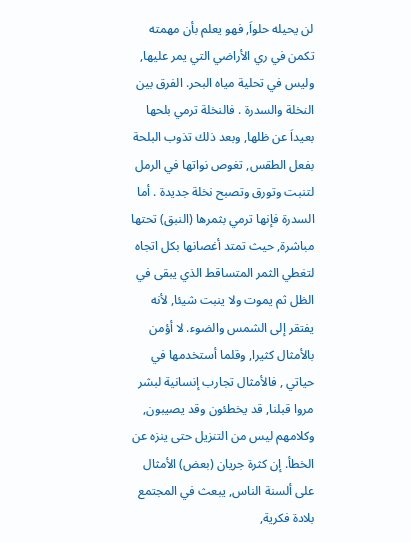لن يحيله حلواَ, فهو يعلم بأن مهمته تكمن في ري الأراضي التي يمر عليها, وليس في تحلية مياه البحر. الفرق بين النخلة والسدرة . فالنخلة ترمي بلحها بعيداَ عن ظلها, وبعد ذلك تذوب البلحة بفعل الطقس, تغوص نواتها في الرمل لتنبت وتورق وتصبح نخلة جديدة . أما السدرة فإنها ترمي بثمرها (النبق) تحتها مباشرة, حيث تمتد أغصانها بكل اتجاه لتغطي الثمر المتساقط الذي يبقى في الظل ثم يموت ولا ينبت شيئا, لأنه يفتقر إلى الشمس والضوء. لا أؤمن بالأمثال كثيرا, وقلما أستخدمها في حياتي , فالأمثال تجارب إنسانية لبشر مروا قبلنا, قد يخطئون وقد يصيبون, وكلامهم ليس من التنزيل حتى ينزه عن الخطأ. إن كثرة جريان (بعض) الأمثال على ألسنة الناس, يبعث في المجتمع بلادة فكرية,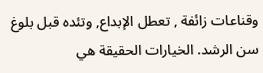وقناعات زائفة , تعطل الإبداع, وتئده قبل بلوغ سن الرشد. الخيارات الحقيقة هي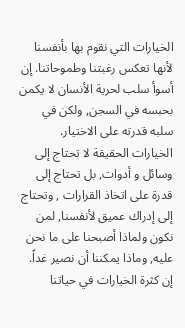الخيارات التي نقوم بها بأنفسنا لأنها تعكس رغبتنا وطموحاتنا. إن أسوأ سلب لحرية الأنسان لا يكمن بحبسه في السجن, ولكن في سلبه قدرته على الاختيار. الخيارات الحقيقة لا تحتاج إلى وسائل و أدوات, بل تحتاج إلى قدرة على اتخاذ القرارات , وتحتاج إلى إدراك عميق لأنفسنا, لمن نكون ولماذا أصبحنا على ما نحن عليه, وماذا يمكننا أن نصير غداً. إن كثرة الخيارات في حياتنا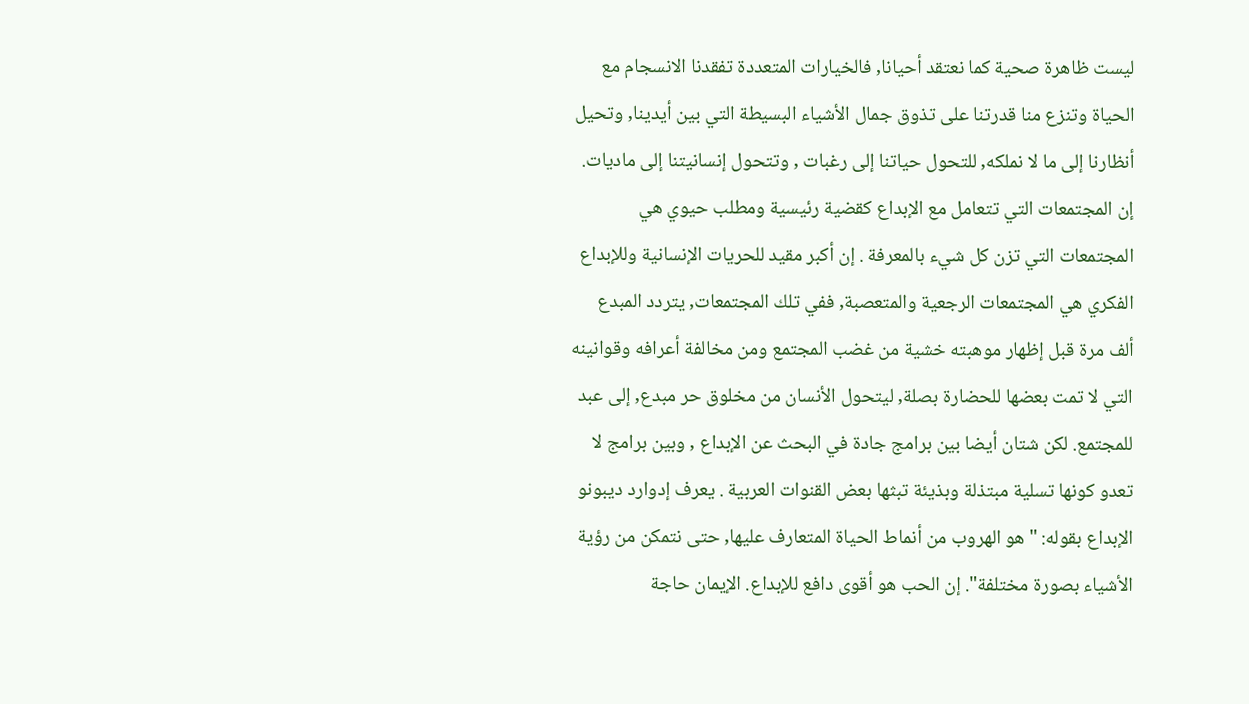ليست ظاهرة صحية كما نعتقد أحيانا, فالخيارات المتعددة تفقدنا الانسجام مع الحياة وتنزع منا قدرتنا على تذوق جمال الأشياء البسيطة التي بين أيدينا, وتحيل أنظارنا إلى ما لا نملكه, للتحول حياتنا إلى رغبات , وتتحول إنسانيتنا إلى ماديات. إن المجتمعات التي تتعامل مع الإبداع كقضية رئيسية ومطلب حيوي هي المجتمعات التي تزن كل شيء بالمعرفة . إن أكبر مقيد للحريات الإنسانية وللإبداع الفكري هي المجتمعات الرجعية والمتعصبة, ففي تلك المجتمعات, يتردد المبدع ألف مرة قبل إظهار موهبته خشية من غضب المجتمع ومن مخالفة أعرافه وقوانينه التي لا تمت بعضها للحضارة بصلة, ليتحول الأنسان من مخلوق حر مبدع, إلى عبد للمجتمع. لكن شتان أيضا بين برامج جادة في البحث عن الإبداع , وبين برامج لا تعدو كونها تسلية مبتذلة وبذيئة تبثها بعض القنوات العربية . يعرف إدوارد ديبونو الإبداع بقوله: " هو الهروب من أنماط الحياة المتعارف عليها, حتى نتمكن من رؤية الأشياء بصورة مختلفة". إن الحب هو أقوى دافع للإبداع. الإيمان حاجة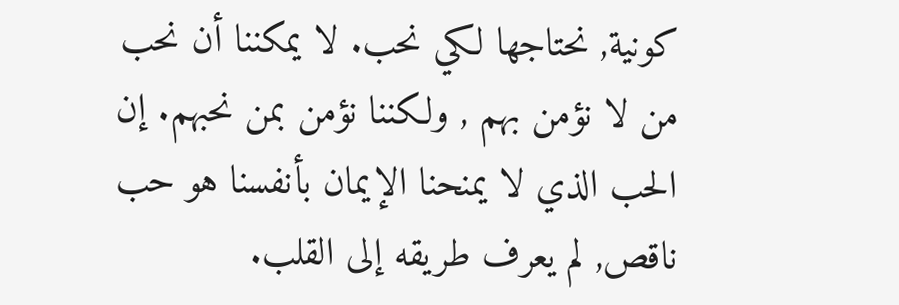كونية, نحتاجها لكي نحب. لا يمكننا أن نحب من لا نؤمن بهم , ولكننا نؤمن بمن نحبهم. إن الحب الذي لا يمنحنا الإيمان بأنفسنا هو حب ناقص, لم يعرف طريقه إلى القلب.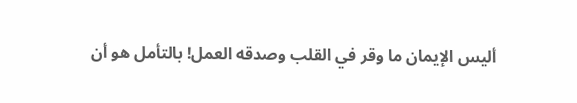أليس الإيمان ما وقر في القلب وصدقه العمل! بالتأمل هو أن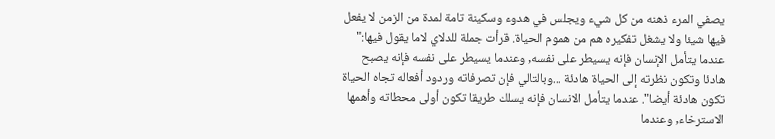يصفي المرء ذهنه من كل شيء ويجلس في هدوء وسكينة تامة لمدة من الزمن لا يفعل فيها شيئا ولا يشغل تفكيره هم من هموم الحياة. قرأت جملة للدلاي لاما يقول فيها:" عندما يتأمل الإنسان فإنه يسيطر على نفسه, وعندما يسيطر على نفسه فإنه يصبح هادئا وتكون نظرته إلى الحياة هادئة ...وبالتالي فإن تصرفاته وردود أفعاله تجاه الحياة تكون هادئة أيضا". عندما يتأمل الانسان فإنه يسلك طريقا تكون أولى محطاته وأهمها الاسترخاء, وعندما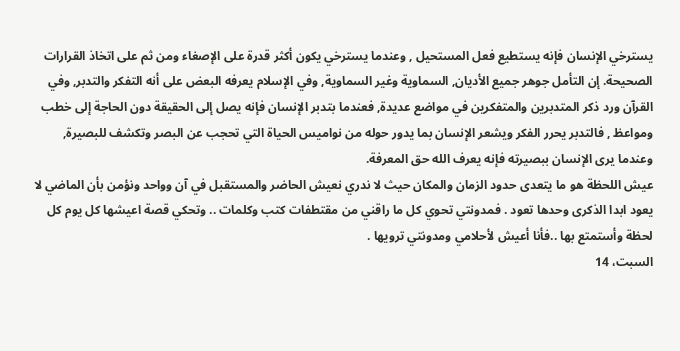يسترخي الإنسان فإنه يستطيع فعل المستحيل , وعندما يسترخي يكون أكثر قدرة على الإصغاء ومن ثم على اتخاذ القرارات الصحيحة. إن التأمل جوهر جميع الأديان, السماوية وغير السماوية, وفي الإسلام يعرفه البعض على أنه التفكر والتدبر, وفي القرآن ورد ذكر المتدبرين والمتفكرين في مواضع عديدة, فعندما بتدبر الإنسان فإنه يصل إلى الحقيقة دون الحاجة إلى خطب ومواعظ , فالتدبر يحرر الفكر ويشعر الإنسان بما يدور حوله من نواميس الحياة التي تحجب عن البصر وتكشف للبصيرة, وعندما يرى الإنسان ببصيرته فإنه يعرف الله حق المعرفة.
عيش اللحظة هو ما يتعدى حدود الزمان والمكان حيث لا ندري نعيش الحاضر والمستقبل في آن وواحد ونؤمن بأن الماضي لا يعود ابدا الذكرى وحدها تعود . فمدونتي تحوي كل ما راقني من مقتطفات كتب وكلمات .. وتحكي قصة اعيشها كل يوم كل لحظة وأستمتع بها ..فأنا أعيش لأحلامي ومدونتي ترويها .
السبت، 14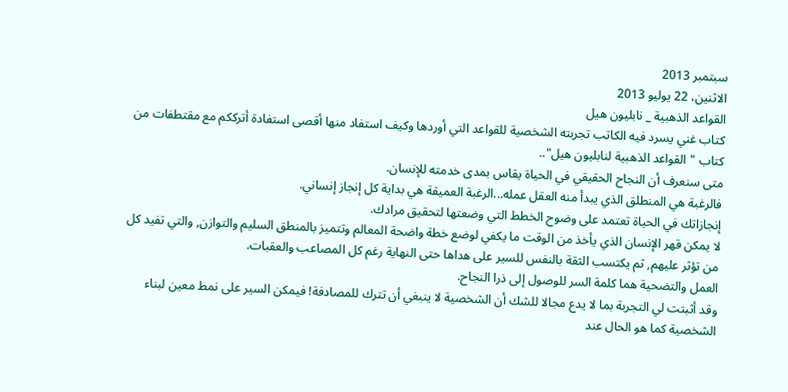سبتمبر 2013
الاثنين، 22 يوليو 2013
القواعد الذهبية _ نابليون هيل
كتاب غني يسرد فيه الكاتب تجربته الشخصية للقواعد التي أوردها وكيف استفاد منها أقصى استفادة أترككم مع مقتطفات من كتاب "القواعد الذهبية لنابليون هيل"..
متى سنعرف أن النجاح الحقيقي في الحياة يقاس بمدى خدمته للإنسان.
فالرغبة هي المنطلق الذي يبدأ منه العقل عمله...الرغبة العميقة هي بداية كل إنجاز إنساني.
إنجازاتك في الحياة تعتمد على وضوح الخطط التي وضعتها لتحقيق مرادك.
لا يمكن قهر الإنسان الذي يأخذ من الوقت ما يكفي لوضع خطة واضحة المعالم وتتميز بالمنطق السليم والتوازن, والتي تفيد كل من تؤثر عليهم, ثم يكتسب الثقة بالنفس للسير على هداها حتى النهاية رغم كل المصاعب والعقبات.
العمل والتضحية هما كلمة السر للوصول إلى ذرا النجاح.
وقد أثبتت لي التجربة بما لا يدع مجالا للشك أن الشخصية لا ينبغي أن تترك للمصادفة! فيمكن السير على نمط معين لبناء الشخصية كما هو الحال عند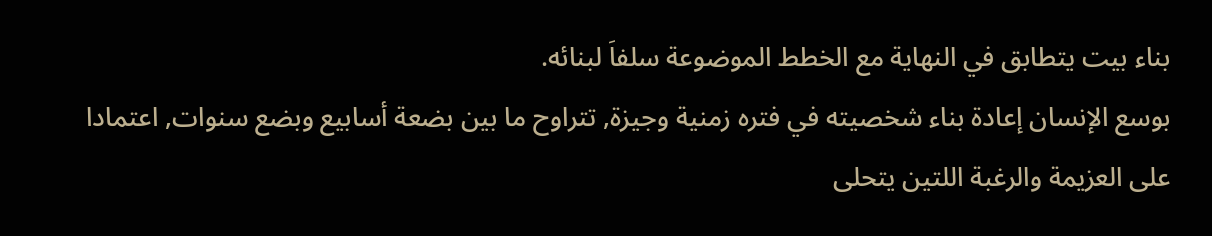بناء بيت يتطابق في النهاية مع الخطط الموضوعة سلفاَ لبنائه.
بوسع الإنسان إعادة بناء شخصيته في فتره زمنية وجيزة, تتراوح ما بين بضعة أسابيع وبضع سنوات, اعتمادا على العزيمة والرغبة اللتين يتحلى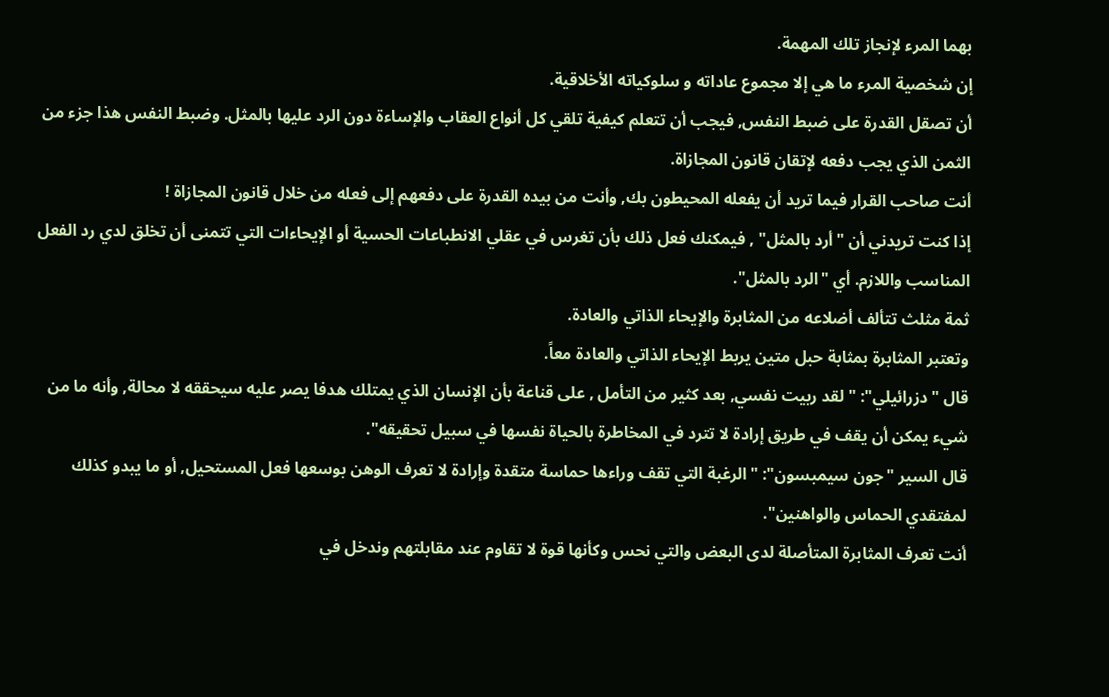بهما المرء لإنجاز تلك المهمة.
إن شخصية المرء ما هي إلا مجموع عاداته و سلوكياته الأخلاقية.
أن تصقل القدرة على ضبط النفس, فيجب أن تتعلم كيفية تلقي كل أنواع العقاب والإساءة دون الرد عليها بالمثل. وضبط النفس هذا جزء من الثمن الذي يجب دفعه لإتقان قانون المجازاة.
أنت صاحب القرار فيما تريد أن يفعله المحيطون بك, وأنت من بيده القدرة على دفعهم إلى فعله من خلال قانون المجازاة !
إذا كنت تريدني أن "أرد بالمثل" , فيمكنك فعل ذلك بأن تغرس في عقلي الانطباعات الحسية أو الإيحاءات التي تتمنى أن تخلق لدي رد الفعل المناسب واللازم. أي "الرد بالمثل".
ثمة مثلث تتألف أضلاعه من المثابرة والإيحاء الذاتي والعادة.
وتعتبر المثابرة بمثابة حبل متين يربط الإيحاء الذاتي والعادة معاً.
قال "دزرائيلي": " لقد ربيت نفسي, بعد كثير من التأمل , على قناعة بأن الإنسان الذي يمتلك هدفا يصر عليه سيحققه لا محالة, وأنه ما من شيء يمكن أن يقف في طريق إرادة لا تترد في المخاطرة بالحياة نفسها في سبيل تحقيقه".
قال السير "جون سيمبسون": "الرغبة التي تقف وراءها حماسة متقدة وإرادة لا تعرف الوهن بوسعها فعل المستحيل, أو ما يبدو كذلك لمفتقدي الحماس والواهنين".
أنت تعرف المثابرة المتأصلة لدى البعض والتي نحس وكأنها قوة لا تقاوم عند مقابلتهم وندخل في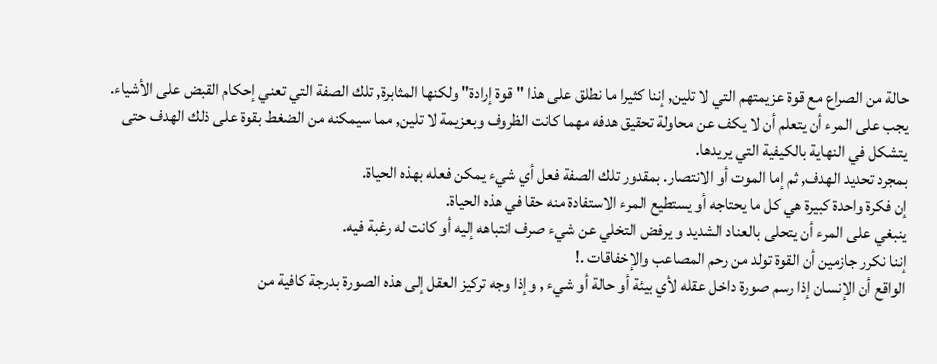حالة من الصراع مع قوة عزيمتهم التي لا تلين, إننا كثيرا ما نطلق على هذا "قوة إرادة" ولكنها المثابرة, تلك الصفة التي تعني إحكام القبض على الأشياء.
يجب على المرء أن يتعلم أن لا يكف عن محاولة تحقيق هدفه مهما كانت الظروف وبعزيمة لا تلين, مما سيمكنه من الضغط بقوة على ذلك الهدف حتى يتشكل في النهاية بالكيفية التي يريدها.
بمجرد تحديد الهدف, ثم إما الموت أو الانتصار. بمقدور تلك الصفة فعل أي شيء يمكن فعله بهذه الحياة.
إن فكرة واحدة كبيرة هي كل ما يحتاجه أو يستطيع المرء الاستفادة منه حقا في هذه الحياة.
ينبغي على المرء أن يتحلى بالعناد الشديد و يرفض التخلي عن شيء صرف انتباهه إليه أو كانت له رغبة فيه.
إننا نكرر جازمين أن القوة تولد من رحم المصاعب والإخفاقات .!
الواقع أن الإنسان إذا رسم صورة داخل عقله لأي بيئة أو حالة أو شيء , وإذا وجه تركيز العقل إلى هذه الصورة بدرجة كافية من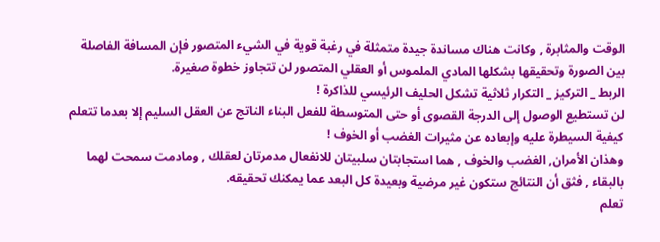الوقت والمثابرة , وكانت هناك مساندة جيدة متمثلة في رغبة قوية في الشيء المتصور فإن المسافة الفاصلة بين الصورة وتحقيقها بشكلها المادي الملموس أو العقلي المتصور لن تتجاوز خطوة صغيرة.
الربط _ التركيز _ التكرار ثلاثية تشكل الحليف الرئيسي للذاكرة !
لن تستطيع الوصول إلى الدرجة القصوى أو حتى المتوسطة للفعل البناء الناتج عن العقل السليم إلا بعدما تتعلم كيفية السيطرة عليه وإبعاده عن مثيرات الغضب أو الخوف !
وهذان الأمران, الغضب والخوف , هما استجابتان سلبيتان للانفعال مدمرتان لعقلك , ومادمت سمحت لهما بالبقاء , فثق أن النتائج ستكون غير مرضية وبعيدة كل البعد عما يمكنك تحقيقه.
تعلم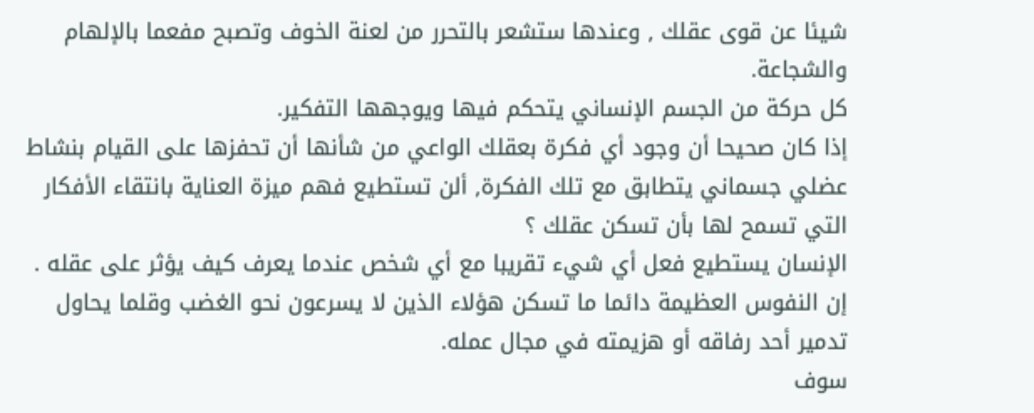شيئا عن قوى عقلك , وعندها ستشعر بالتحرر من لعنة الخوف وتصبح مفعما بالإلهام والشجاعة.
كل حركة من الجسم الإنساني يتحكم فيها ويوجهها التفكير.
إذا كان صحيحا أن وجود أي فكرة بعقلك الواعي من شأنها أن تحفزها على القيام بنشاط عضلي جسماني يتطابق مع تلك الفكرة, ألن تستطيع فهم ميزة العناية بانتقاء الأفكار التي تسمح لها بأن تسكن عقلك ؟
الإنسان يستطيع فعل أي شيء تقريبا مع أي شخص عندما يعرف كيف يؤثر على عقله .
إن النفوس العظيمة دائما ما تسكن هؤلاء الذين لا يسرعون نحو الغضب وقلما يحاول تدمير أحد رفاقه أو هزيمته في مجال عمله.
سوف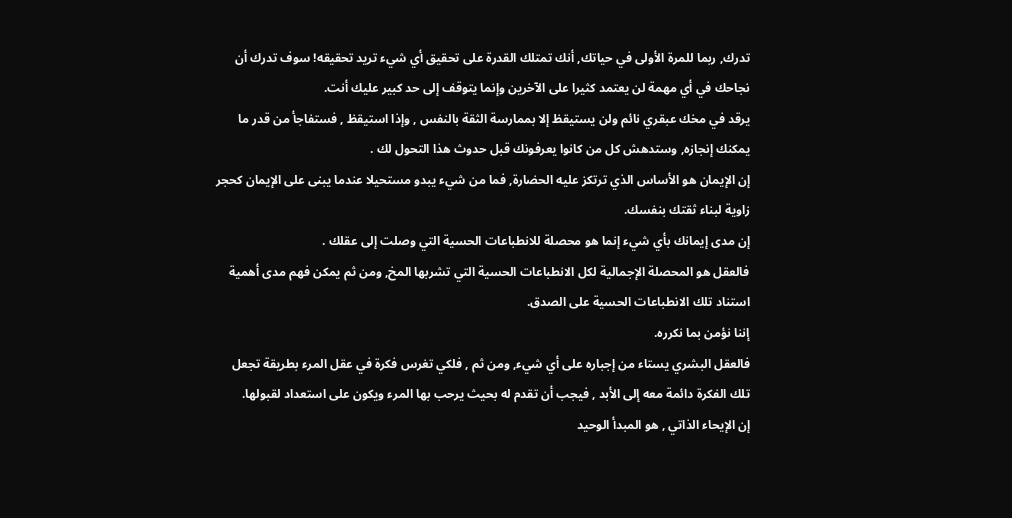تدرك, ربما للمرة الأولى في حياتك, أنك تمتلك القدرة على تحقيق أي شيء تريد تحقيقه! سوف تدرك أن نجاحك في أي مهمة لن يعتمد كثيرا على الآخرين وإنما يتوقف إلى حد كبير عليك أنت.
يرقد في مخك عبقري نائم ولن يستيقظ إلا بممارسة الثقة بالنفس , وإذا استيقظ , فستفاجأ من قدر ما يمكنك إنجازه, وستدهش كل من كانوا يعرفونك قبل حدوث هذا التحول لك .
إن الإيمان هو الأساس الذي ترتكز عليه الحضارة, فما من شيء يبدو مستحيلا عندما يبنى على الإيمان كحجر زاوية لبناء ثقتك بنفسك.
إن مدى إيمانك بأي شيء إنما هو محصلة للانطباعات الحسية التي وصلت إلى عقلك .
فالعقل هو المحصلة الإجمالية لكل الانطباعات الحسية التي تشربها المخ, ومن ثم يمكن فهم مدى أهمية استناد تلك الانطباعات الحسية على الصدق.
إننا نؤمن بما نكرره.
فالعقل البشري يستاء من إجباره على أي شيء, ومن ثم , فلكي تغرس فكرة في عقل المرء بطريقة تجعل تلك الفكرة دائمة معه إلى الأبد , فيجب أن تقدم له بحيث يرحب بها المرء ويكون على استعداد لقبولها.
إن الإيحاء الذاتي , هو المبدأ الوحيد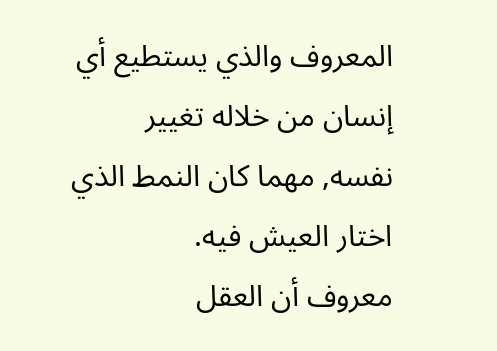المعروف والذي يستطيع أي إنسان من خلاله تغيير نفسه, مهما كان النمط الذي اختار العيش فيه.
معروف أن العقل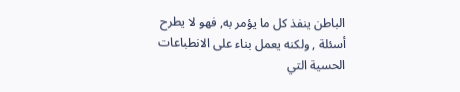الباطن ينفذ كل ما يؤمر به, فهو لا يطرح أسئلة , ولكنه يعمل بناء على الانطباعات الحسية التي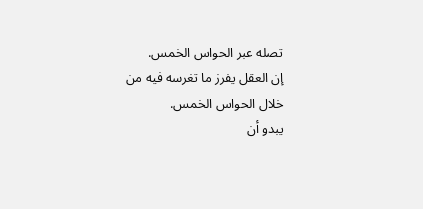تصله عبر الحواس الخمس.
إن العقل يفرز ما تغرسه فيه من خلال الحواس الخمس.
يبدو أن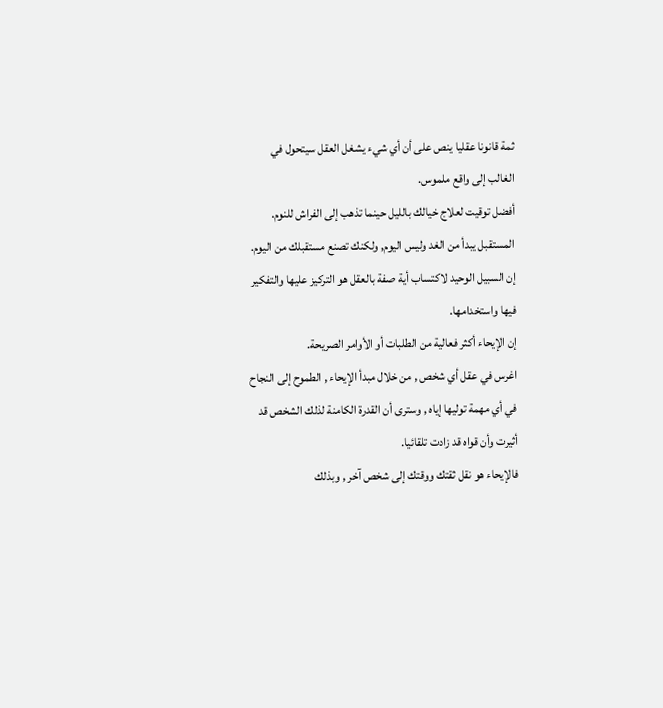ثمة قانونا عقليا ينص على أن أي شيء يشغل العقل سيتحول في الغالب إلى واقع ملموس.
أفضل توقيت لعلاج خيالك بالليل حينما تذهب إلى الفراش للنوم.
المستقبل يبدأ من الغد وليس اليوم, ولكنك تصنع مستقبلك من اليوم.
إن السبيل الوحيد لاكتساب أية صفة بالعقل هو التركيز عليها والتفكير فيها واستخدامها.
إن الإيحاء أكثر فعالية من الطلبات أو الأوامر الصريحة.
اغرس في عقل أي شخص , من خلال مبدأ الإيحاء , الطموح إلى النجاح في أي مهمة توليها إياه , وسترى أن القدرة الكامنة لذلك الشخص قد أثيرت وأن قواه قد زادت تلقائيا.
فالإيحاء هو نقل ثقتك ووقتك إلى شخص آخر , وبذلك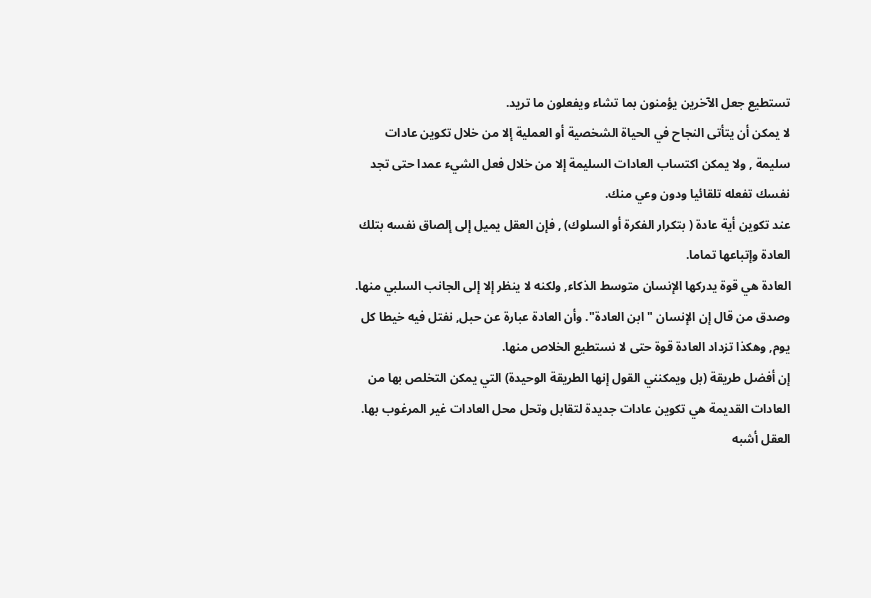تستطيع جعل الآخرين يؤمنون بما تشاء ويفعلون ما تريد.
لا يمكن أن يتأتى النجاح في الحياة الشخصية أو العملية إلا من خلال تكوين عادات سليمة , ولا يمكن اكتساب العادات السليمة إلا من خلال فعل الشيء عمدا حتى تجد نفسك تفعله تلقائيا ودون وعي منك.
عند تكوين أية عادة ( بتكرار الفكرة أو السلوك) , فإن العقل يميل إلى إلصاق نفسه بتلك العادة وإتباعها تماما.
العادة هي قوة يدركها الإنسان متوسط الذكاء, ولكنه لا ينظر إلا إلى الجانب السلبي منها. وصدق من قال إن الإنسان "ابن العادة". وأن العادة عبارة عن حبل, نفتل فيه خيطا كل يوم, وهكذا تزداد العادة قوة حتى لا نستطيع الخلاص منها.
إن أفضل طريقة (بل ويمكنني القول إنها الطريقة الوحيدة) التي يمكن التخلص بها من العادات القديمة هي تكوين عادات جديدة لتقابل وتحل محل العادات غير المرغوب بها.
العقل أشبه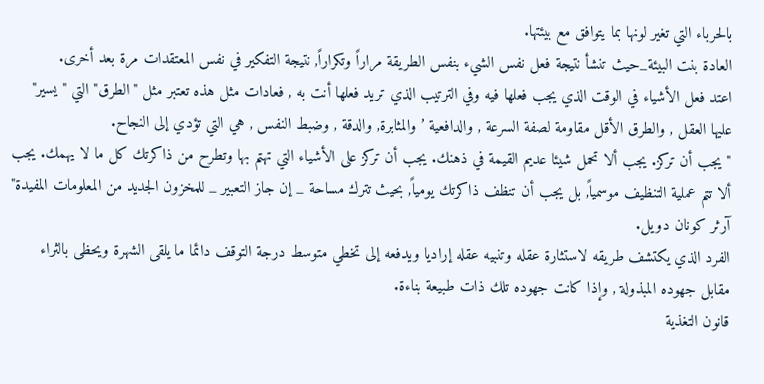بالحرباء التي تغير لونها بما يتوافق مع بيئتها.
العادة بنت البيئة_حيث تنشأ نتيجة فعل نفس الشيء بنفس الطريقة مراراً وتكراراً, نتيجة التفكير في نفس المعتقدات مرة بعد أخرى.
اعتد فعل الأشياء في الوقت الذي يجب فعلها فيه وفي الترتيب الذي تريد فعلها أنت به , فعادات مثل هذه تعتبر مثل "الطرق" التي "يسير" عليها العقل , والطرق الأقل مقاومة لصفة السرعة , والدافعية ’ والمثابرة, والدقة , وضبط النفس , هي التي تؤدي إلى النجاح.
"يجب أن تركز. يجب ألا تحمل شيئا عديم القيمة في ذهنك. يجب أن تركز على الأشياء التي تهتم بها وتطرح من ذاكرتك كل ما لا يهمك. يجب ألا تتم عملية التنظيف موسمياً, بل يجب أن تنظف ذاكرتك يومياً, بحيث تترك مساحة _ إن جاز التعبير _ للمخزون الجديد من المعلومات المفيدة" آرثر كونان دويل.
الفرد الذي يكتشف طريقه لاستثارة عقله وتنبيه عقله إراديا ويدفعه إلى تخطي متوسط درجة التوقف دائما ما يلقى الشهرة ويحظى بالثراء مقابل جهوده المبذولة , وإذا كانت جهوده تلك ذات طبيعة بناءة.
قانون التغذية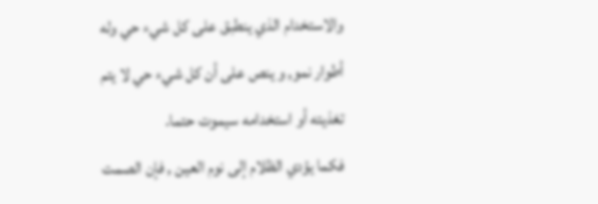والاستخدام الذي ينطبق على كل شيء حي وله أطوار نمو, و ينص على أن كل شيء حي لا يتم تغذيته أو استخدامه سيموت حتما.
فكما يؤدي الظلام إلى نوم العين , فإن الصمت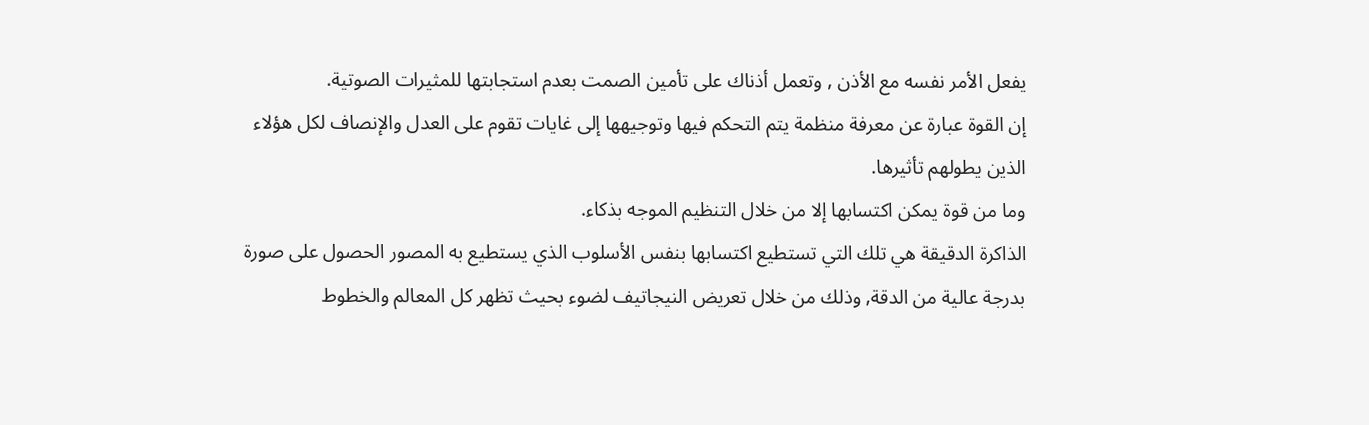يفعل الأمر نفسه مع الأذن , وتعمل أذناك على تأمين الصمت بعدم استجابتها للمثيرات الصوتية.
إن القوة عبارة عن معرفة منظمة يتم التحكم فيها وتوجيهها إلى غايات تقوم على العدل والإنصاف لكل هؤلاء الذين يطولهم تأثيرها.
وما من قوة يمكن اكتسابها إلا من خلال التنظيم الموجه بذكاء.
الذاكرة الدقيقة هي تلك التي تستطيع اكتسابها بنفس الأسلوب الذي يستطيع به المصور الحصول على صورة بدرجة عالية من الدقة, وذلك من خلال تعريض النيجاتيف لضوء بحيث تظهر كل المعالم والخطوط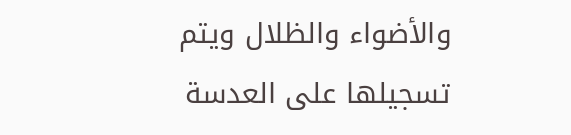والأضواء والظلال ويتم تسجيلها على العدسة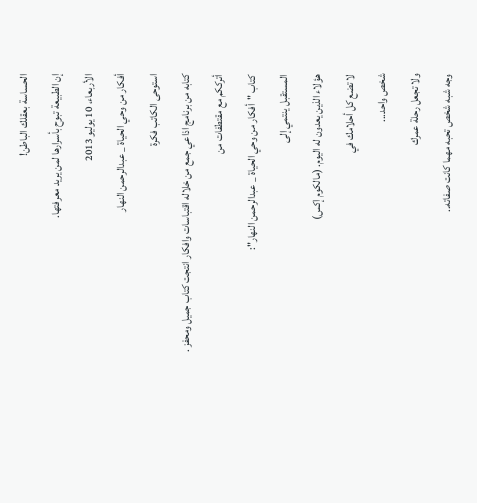الحساسة بعقلك الباطن!
إن الطبيعة تبوح بأسرارها لمن يريد معرفتها.
الأربعاء، 10 يوليو 2013
أفكار من وحي الحياة _ عبدالرحمن النهار
استوحى الكاتب فكرة
كتابه من برنامج اذاعي جمع من خلاله اقتباسات وافكار انتجت كتاب جميل ومحفز .
أترككم مع مقتطفات من
كتاب "أفكار من وحي الحياة _ عبدالرحمن النهار":
المستقبل ينتمي إلى
هؤلاء الذين يعدون له اليوم. (مالكوم إكس)
لا تضع كل أحلامك في
شخص واحد...
ولا تجعل رحلة عمرك
وجه شبه شخص تحبه مهما كانت صفاته..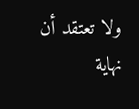ولا تعتقد أن نهاية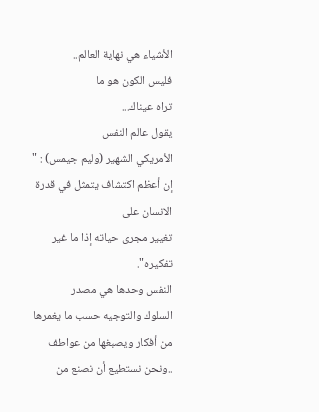الأشياء هي نهاية العالم..
فليس الكون هو ما
تراه عيناك...
يقول عالم النفس
الأمريكي الشهير (وليم جيمس) : " إن أعظم اكتشاف يتمثل في قدرة الانسان على
تغيير مجرى حياته إذا ما غير تفكيره".
النفس وحدها هي مصدر
السلوك والتوجيه حسب ما يغمرها من أفكار ويصبغها من عواطف ..ونحن نستطيع أن نصنع من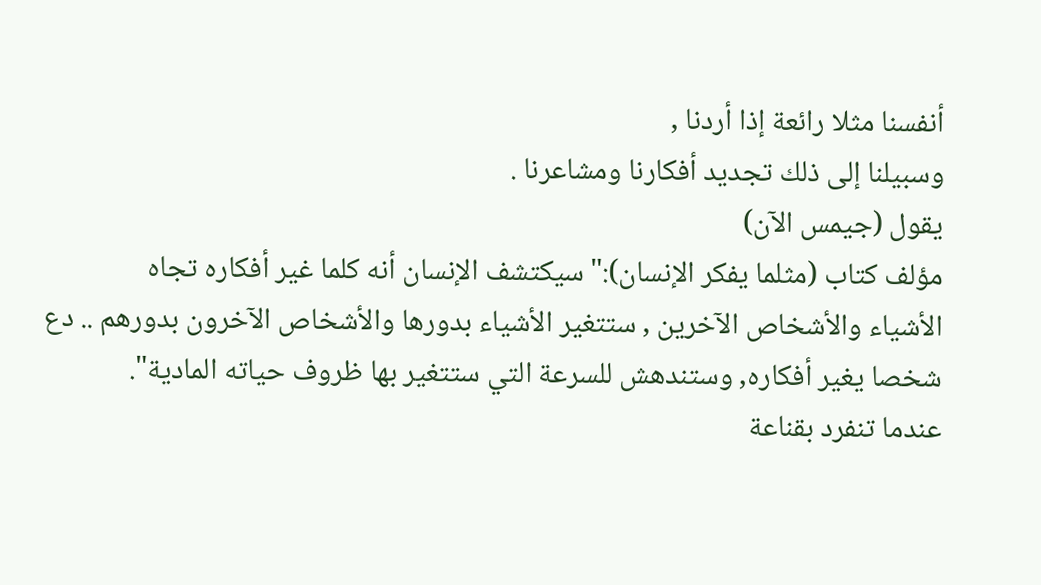أنفسنا مثلا رائعة إذا أردنا ,
وسبيلنا إلى ذلك تجديد أفكارنا ومشاعرنا .
يقول (جيمس الآن)
مؤلف كتاب (مثلما يفكر الإنسان):"سيكتشف الإنسان أنه كلما غير أفكاره تجاه
الأشياء والأشخاص الآخرين , ستتغير الأشياء بدورها والأشخاص الآخرون بدورهم .. دع
شخصا يغير أفكاره, وستندهش للسرعة التي ستتغير بها ظروف حياته المادية".
عندما تنفرد بقناعة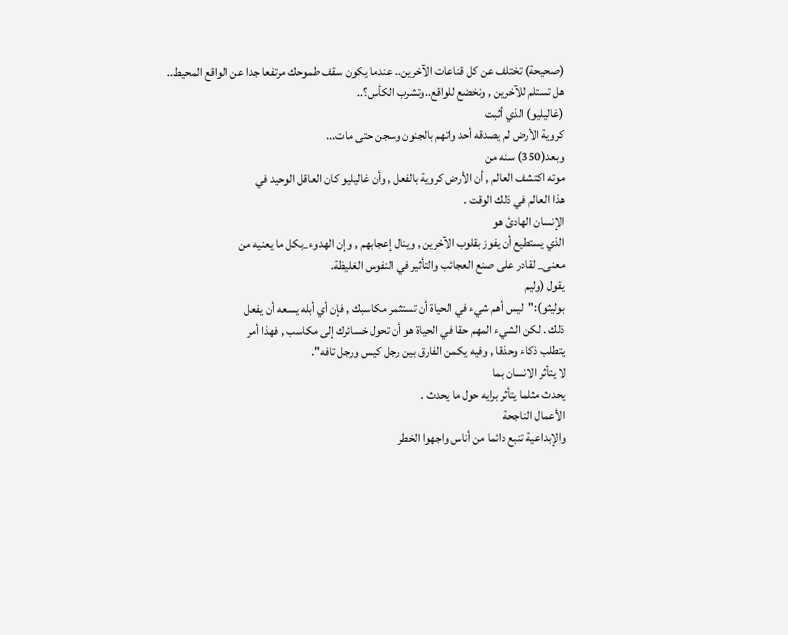(صحيحة) تختلف عن كل قناعات الآخرين.. عندما يكون سقف طموحك مرتفعا جدا عن الواقع المحيط..
هل تستلم للآخرين , ونخضع للواقع..وتشرب الكأس؟..
(غاليليو) الذي أثبت
كروية الأرض لم يصدقه أحد واتهم بالجنون وسجن حتى مات...
وبعد(350) سنه من
موته اكتشف العالم , أن الأرض كروية بالفعل , وأن غاليليو كان العاقل الوحيد في
هذا العالم في ذلك الوقت .
الإنسان الهادئ هو
الذي يستطيع أن يفوز بقلوب الآخرين , وينال إعجابهم , وإن الهدوء_بكل ما يعنيه من
معنى_ لقادر على صنع العجائب والتأثير في النفوس الغليظة.
يقول (وليم
بوليثو):"ليس أهم شيء في الحياة أن تستثمر مكاسبك , فإن أي أبله يسعه أن يفعل
ذلك . لكن الشيء المهم حقا في الحياة هو أن تحول خسائرك إلى مكاسب , فهذا أمر
يتطلب ذكاء وحذقا , وفيه يكمن الفارق بين رجل كيس ورجل تافه".
لا يتأثر الانسان بما
يحدث مثلما يتأثر برايه حول ما يحدث .
الأعمال الناجحة
والإبداعية تنبع دائما من أناس واجهوا الخطر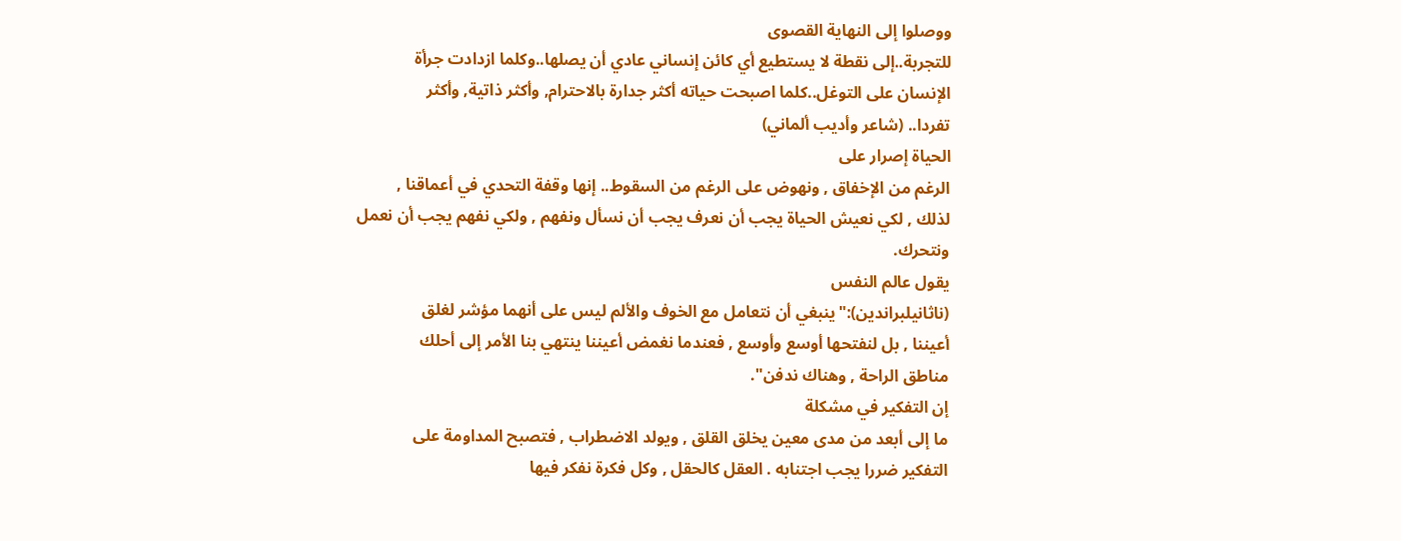ووصلوا إلى النهاية القصوى
للتجربة..إلى نقطة لا يستطيع أي كائن إنساني عادي أن يصلها..وكلما ازدادت جرأة
الإنسان على التوغل..كلما اصبحت حياته أكثر جدارة بالاحترام, وأكثر ذاتية, وأكثر
تفردا.. (شاعر وأديب ألماني)
الحياة إصرار على
الرغم من الإخفاق , ونهوض على الرغم من السقوط.. إنها وقفة التحدي في أعماقنا ,
لذلك , لكي نعيش الحياة يجب أن نعرف يجب أن نسأل ونفهم , ولكي نفهم يجب أن نعمل
ونتحرك.
يقول عالم النفس
(ناثانيلبراندين):"ينبغي أن نتعامل مع الخوف والألم ليس على أنهما مؤشر لغلق
أعيننا , بل لنفتحها أوسع وأوسع , فعندما نغمض أعيننا ينتهي بنا الأمر إلى أحلك
مناطق الراحة , وهناك ندفن".
إن التفكير في مشكلة
ما إلى أبعد من مدى معين يخلق القلق , ويولد الاضطراب , فتصبح المداومة على
التفكير ضررا يجب اجتنابه . العقل كالحقل , وكل فكرة نفكر فيها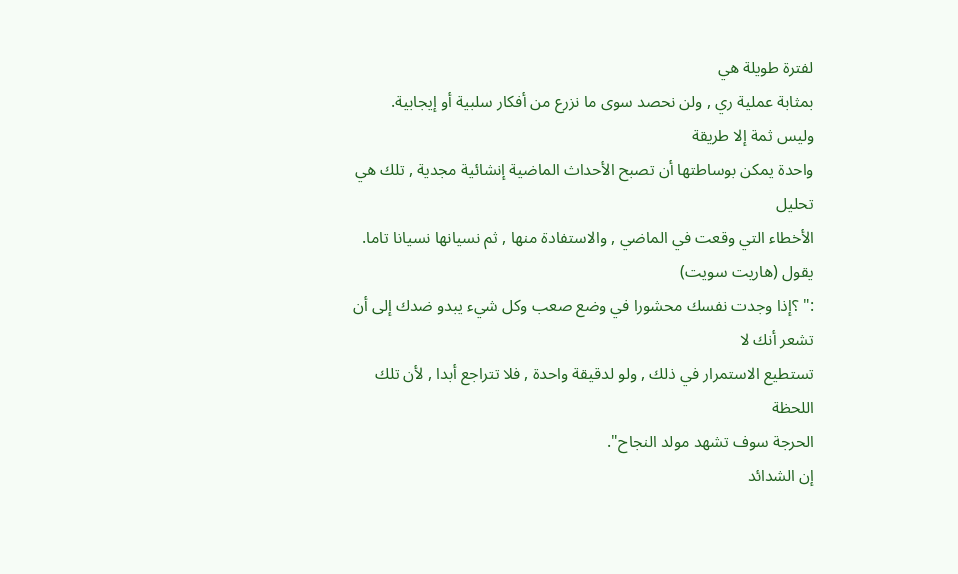لفترة طويلة هي
بمثابة عملية ري , ولن نحصد سوى ما نزرع من أفكار سلبية أو إيجابية.
وليس ثمة إلا طريقة
واحدة يمكن بوساطتها أن تصبح الأحداث الماضية إنشائية مجدية , تلك هي تحليل
الأخطاء التي وقعت في الماضي , والاستفادة منها , ثم نسيانها نسيانا تاما.
يقول (هاريت سويت)
:" ؟إذا وجدت نفسك محشورا في وضع صعب وكل شيء يبدو ضدك إلى أن تشعر أنك لا
تستطيع الاستمرار في ذلك , ولو لدقيقة واحدة , فلا تتراجع أبدا , لأن تلك اللحظة
الحرجة سوف تشهد مولد النجاح".
إن الشدائد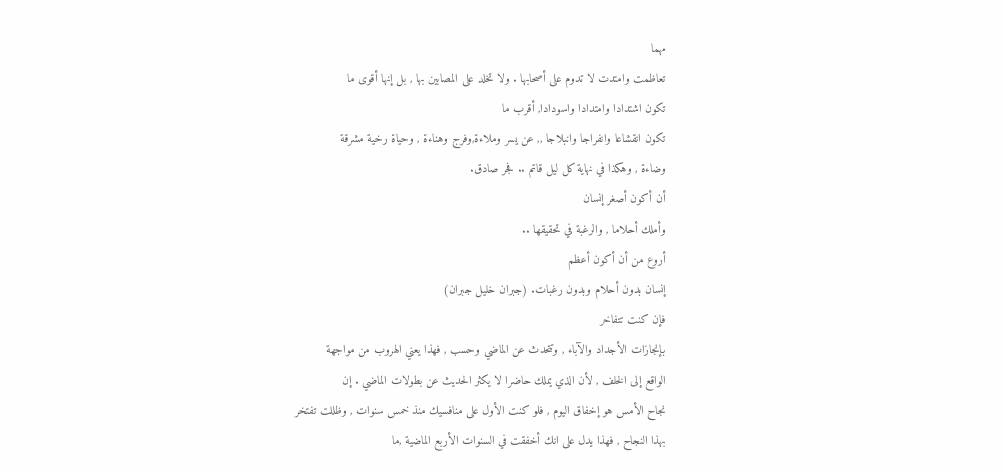مهما
تعاظمت وامتدت لا تدوم على أصحابها . ولا تخلد على المصابين بها , بل إنها أقوى ما
تكون اشتدادا وامتدادا واسودادا, أقرب ما
تكون انقشاعا وانفراجا وانبلاجا ,, عن يسر وملاءة,وفرج وهناءة , وحياة رخية مشرقة
وضاءة , وهكذا في نهاية كل ليل قاتم .. فجر صادق.
أن أكون أصغر إنسان
وأملك أحلاما , والرغبة في تحقيقها ..
أروع من أن أكون أعظم
إنسان بدون أحلام وبدون رغبات. (جبران خليل جبران)
فإن كنت تتفاخر
بإنجازات الأجداد والآباء , وتتحدث عن الماضي وحسب , فهذا يعني الهروب من مواجهة
الواقع إلى الخلف , لأن الذي يملك حاضرا لا يكثر الحديث عن بطولات الماضي . إن
نجاح الأمس هو إخفاق اليوم , فلو كنت الأول على منافسيك منذ خمس سنوات , وظللت تفتخر
بهذا النجاح , فهذا يدل على انك أخفقت في السنوات الأربع الماضية ,ما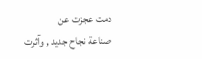دمت عجزت عن
صناعة نجاح جديد , وآثرت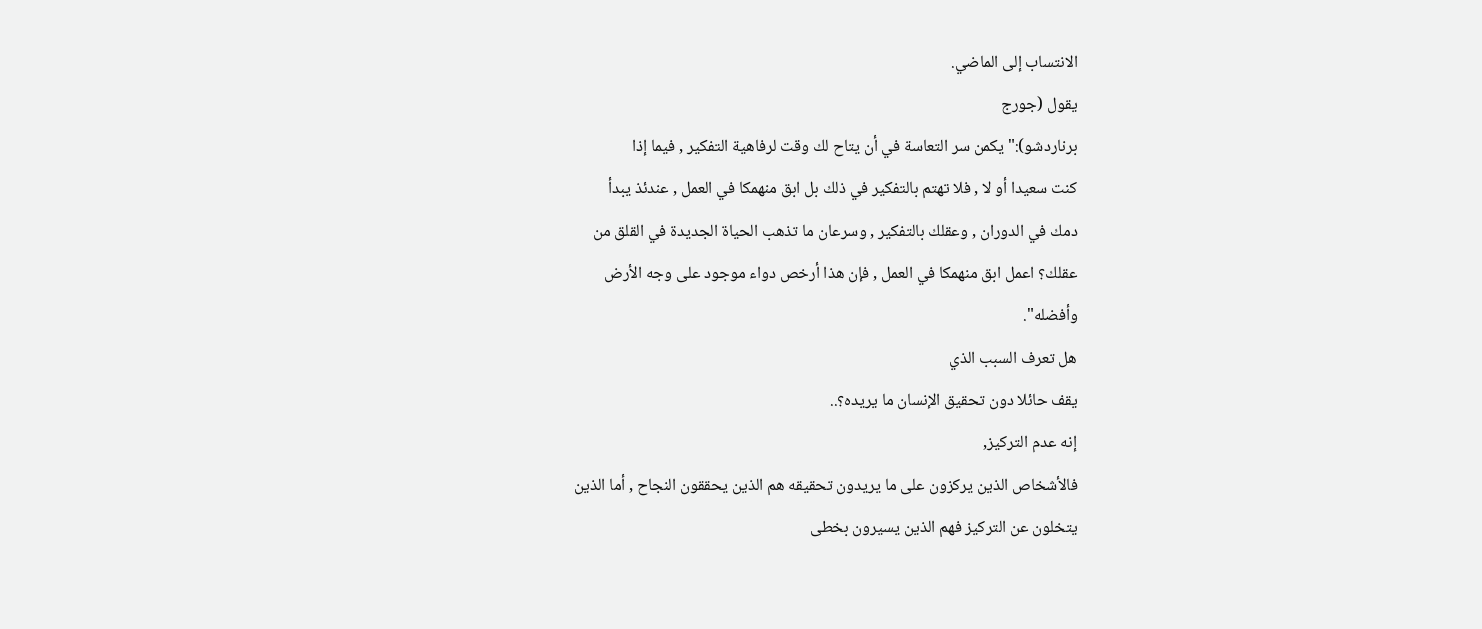الانتساب إلى الماضي.
يقول (جورج
برناردشو):" يكمن سر التعاسة في أن يتاح لك وقت لرفاهية التفكير , فيما إذا
كنت سعيدا أو لا , فلا تهتم بالتفكير في ذلك بل ابق منهمكا في العمل , عندئذ يبدأ
دمك في الدوران , وعقلك بالتفكير , وسرعان ما تذهب الحياة الجديدة في القلق من
عقلك؟ اعمل ابق منهمكا في العمل , فإن هذا أرخص دواء موجود على وجه الأرض
وأفضله".
هل تعرف السبب الذي
يقف حائلا دون تحقيق الإنسان ما يريده؟..
إنه عدم التركيز,
فالأشخاص الذين يركزون على ما يريدون تحقيقه هم الذين يحققون النجاح , أما الذين
يتخلون عن التركيز فهم الذين يسيرون بخطى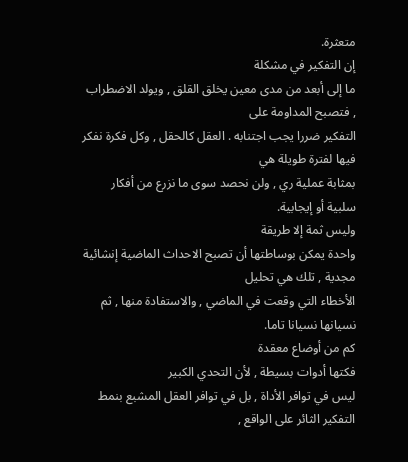متعثرة.
إن التفكير في مشكلة
ما إلى أبعد من مدى معين يخلق القلق , ويولد الاضطراب , فتصبح المداومة على
التفكير ضررا يجب اجتنابه . العقل كالحقل , وكل فكرة نفكر فيها لفترة طويلة هي
بمثابة عملية ري , ولن نحصد سوى ما نزرع من أفكار سلبية أو إيجابية.
وليس ثمة إلا طريقة
واحدة يمكن بوساطتها أن تصبح الاحداث الماضية إنشائية مجدية , تلك هي تحليل
الأخطاء التي وقعت في الماضي , والاستفادة منها , ثم نسيانها نسيانا تاما.
كم من أوضاع معقدة
فكتها أدوات بسيطة , لأن التحدي الكبير
ليس في توافر الأداة , بل في توافر العقل المشبع بنمط التفكير الثائر على الواقع ,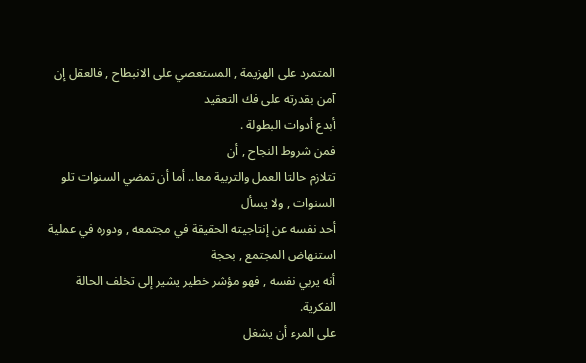المتمرد على الهزيمة , المستعصي على الانبطاح , فالعقل إن آمن بقدرته على فك التعقيد
أبدع أدوات البطولة .
فمن شروط النجاح , أن
تتلازم حالتا العمل والتربية معا.. أما أن تمضي السنوات تلو السنوات , ولا يسأل
أحد نفسه عن إنتاجيته الحقيقة في مجتمعه , ودوره في عملية استنهاض المجتمع , بحجة
أنه يربي نفسه , فهو مؤشر خطير يشير إلى تخلف الحالة الفكرية.
على المرء أن يشغل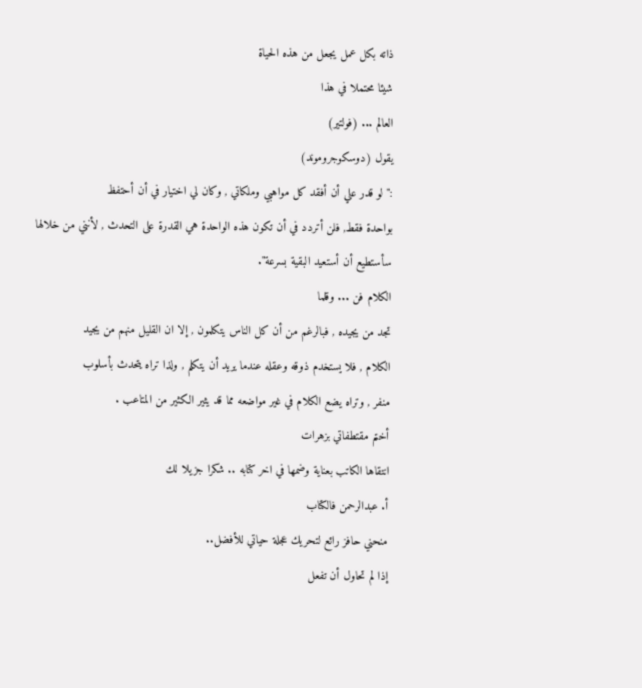ذاته بكل عمل يجعل من هذه الحياة
شيئا محتملا في هذا
العالم ... (فولتير)
يقول (دوسكوجروموند)
:" لو قدر علي أن أفقد كل مواهبي وملكاتي , وكان لي اختيار في أن أحتفظ
بواحدة فقط, فلن أتردد في أن تكون هذه الواحدة هي القدرة على التحدث , لأنني من خلالها
سأستطيع أن أستعيد البقية بسرعة".
الكلام فن ... وقلما
تجد من يجيده , فبالرغم من أن كل الناس يتكلمون , إلا ان القليل منهم من يجيد
الكلام , فلا يستخدم ذوقه وعقله عندما يريد أن يتكلم , ولذا تراه يتحدث بأسلوب
منفر , وتراه يضع الكلام في غير مواضعه مما قد يثير الكثير من المتاعب .
أختم مقتطفاتي بزهرات
انتقاها الكاتب بعناية وضمها في اخر كتابه .. شكرا جزيلا لك
أ. عبدالرحمن فالكتاب
منحني حافز رائع لتحريك عجلة حياتي للأفضل..
إذا لم تحاول أن تفعل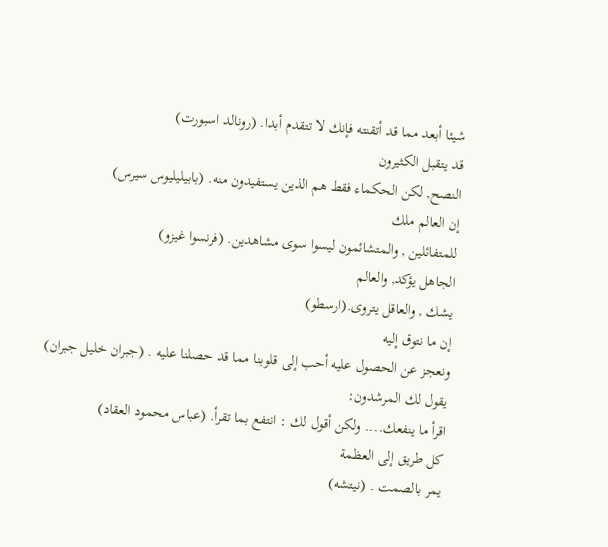شيئا أبعد مما قد أتقنته فإنك لا تتقدم أبدا. (رونالد اسبورت)
قد يتقبل الكثيرون
النصح, لكن الحكماء فقط هم الذين يستفيدون منه. (بابيليليوس سيرس)
إن العالم ملك
للمتفائلين , والمتشائمون ليسوا سوى مشاهدين. (فرنسوا غيزو)
الجاهل يؤكد, والعالم
يشك , والعاقل يتروى.(ارسطو)
إن ما نتوق إليه
ونعجز عن الحصول عليه أحب إلى قلوبنا مما قد حصلنا عليه . (جبران خليل جبران)
يقول لك المرشدون:
اقرأ ما ينفعك.... ولكن أقول لك : انتفع بما تقرأ. (عباس محمود العقاد)
كل طريق إلى العظمة
يمر بالصمت . (نيتشه)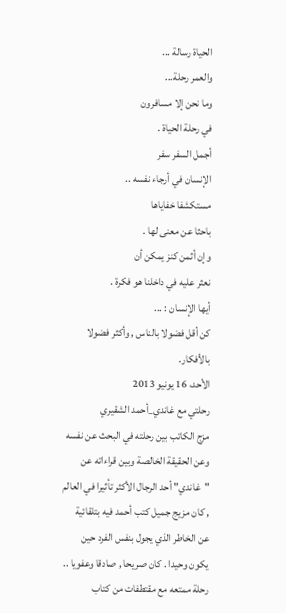الحياة رسالة ...
والعمر رحلة...
وما نحن إلا مسافرون
في رحلة الحياة .
أجمل السفر سفر
الإنسان في أرجاء نفسه ..
مستكشفا خفاياها
باحثا عن معنى لها .
وإن أثمن كنز يمكن أن
نعثر عليه في داخلنا هو فكرة .
أيها الإنسان : ...
كن أقل فضولا بالناس , وأكثر فضولا
بالأفكار.
الأحد، 16 يونيو 2013
رحلتي مع غاندي_أحمد الشقيري
مزج الكاتب بين رحلته في البحث عن نفسه وعن الحقيقة الخالصة وبين قراءاته عن "غاندي" أحد الرجال الأكثر تأثيرا في العالم , كان مزيج جميل كتب أحمد فيه بتلقائية عن الخاطر الذي يجول بنفس الفرد حين يكون وحيدا . كان صريحا , صادقا وعفويا ..
رحلة ممتعه مع مقتطفات من كتاب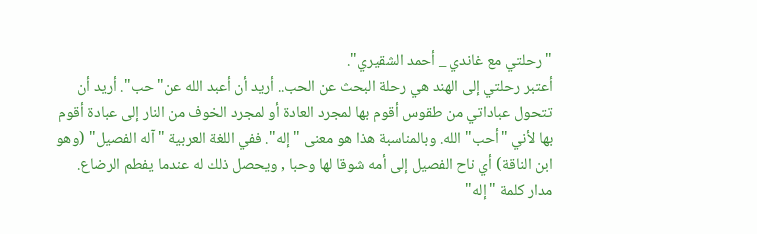"رحلتي مع غاندي _ أحمد الشقيري".
أعتبر رحلتي إلى الهند هي رحلة البحث عن الحب.. أريد أن أعبد الله عن"حب". أريد أن تتحول عباداتي من طقوس أقوم بها لمجرد العادة أو لمجرد الخوف من النار إلى عبادة أقوم بها لأني "أحب" الله. وبالمناسبة هذا هو معنى "إله". ففي اللغة العربية "آله الفصيل" (وهو ابن الناقة) أي ناح الفصيل إلى أمه شوقا لها وحبا , ويحصل ذلك له عندما يفطم الرضاع.
مدار كلمة "إله"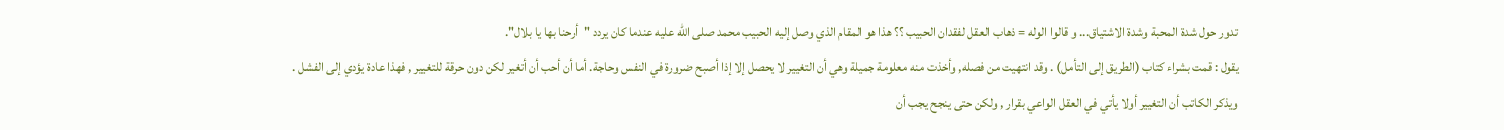تدور حول شدة المحبة وشدة الاشتياق... و قالوا الوله = ذهاب العقل لفقدان الحبيب ؟؟ هذا هو المقام الذي وصل إليه الحبيب محمد صلى الله عليه عندما كان يردد "أرحنا بها يا بلال".
يقول : قمت بشراء كتاب (الطريق إلى التأمل) . وقد انتهيت من فصله, وأخذت منه معلومة جميلة وهي أن التغيير لا يحصل إلا إذا أصبح ضرورة في النفس وحاجة. أما أن أحب أن أتغير لكن دون حرقة للتغيير , فهذا عادة يؤدي إلى الفشل .
ويذكر الكاتب أن التغيير أولا يأتي في العقل الواعي بقرار , ولكن حتى ينجح يجب أن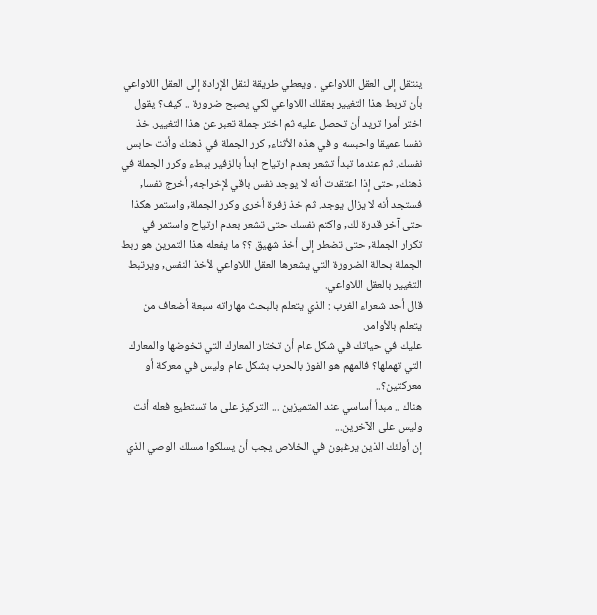ينتقل إلى العقل اللاواعي . ويعطي طريقة لنقل الإرادة إلى العقل اللاواعي بأن تربط هذا التغيير بعقلك اللاواعي لكي يصبح ضرورة .. كيف؟ يقول اختر أمرا تريد أن تحصل عليه ثم اختر جملة تعبر عن هذا التغيير. خذ نفسا عميقا واحبسه و في هذه الأثناء, كرر الجملة في ذهنك وأنت حابس نفسك. ثم عندما تبدأ تشعر بعدم ارتياح ابدأ بالزفير ببطء وكرر الجملة في ذهنك, حتى إذا اعتقدت أنه لا يوجد نفس باقي لإخراجه, أخرج نفسا, فستجد أنه لا يزال يوجد. ثم خذ زفرة أخرى وكرر الجملة, واستمر هكذا حتى آخر قدرة لك, واكتم نفسك حتى تشعر بعدم ارتياح واستمر في تكرار الجملة, حتى تضطر إلى أخذ شهيق ؟؟ ما يفعله هذا التمرين هو ربط الجملة بحالة الضرورة التي يشعرها العقل اللاواعي لأخذ النفس, ويرتبط التغيير بالعقل اللاواعي.
قال أحد شعراء الغرب : الذي يتعلم بالبحث مهاراته سبعة أضعاف من يتعلم بالأوامر.
عليك في حياتك في شكل عام أن تختار المعارك التي تخوضها والمعارك التي تهملها؟ فالمهم هو الفوز بالحرب بشكل عام وليس في معركة أو معركتين؟..
هناك .. مبدأ أساسي عند المتميزين ... التركيز على ما تستطيع فعله أنت وليس على الآخرين...
إن أولئك الذين يرغبون في الخلاص يجب أن يسلكوا مسلك الوصي الذي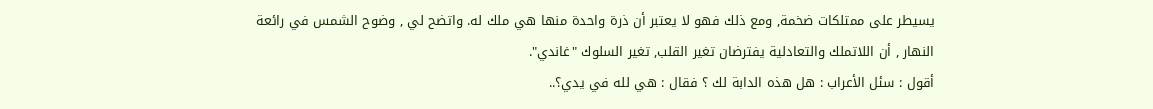يسيطر على ممتلكات ضخمة, ومع ذلك فهو لا يعتبر أن ذرة واحدة منها هي ملك له. واتضح لي , وضوح الشمس في رائعة النهار , أن اللاتملك والتعادلية يفترضان تغير القلب, تغير السلوك "غاندي".
أقول : سئل الأعراب : هل هذه الدابة لك ؟ فقال : هي لله في يدي؟..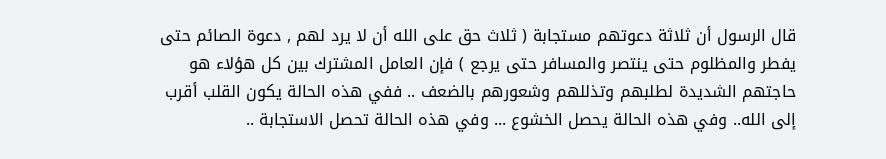قال الرسول أن ثلاثة دعوتهم مستجابة ( ثلاث حق على الله أن لا يرد لهم , دعوة الصائم حتى يفطر والمظلوم حتى ينتصر والمسافر حتى يرجع ) فإن العامل المشترك بين كل هؤلاء هو حاجتهم الشديدة لطلبهم وتذللهم وشعورهم بالضعف .. ففي هذه الحالة يكون القلب أقرب إلى الله.. وفي هذه الحالة يحصل الخشوع ... وفي هذه الحالة تحصل الاستجابة ..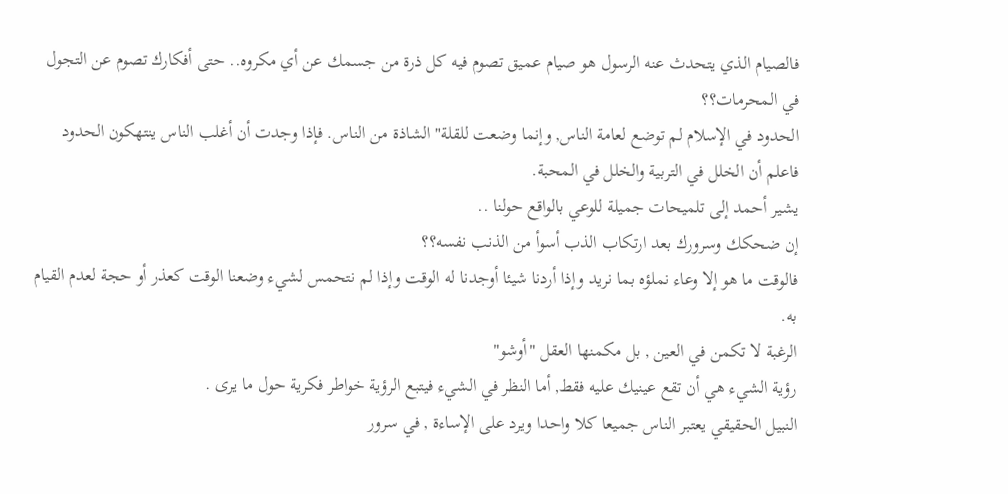فالصيام الذي يتحدث عنه الرسول هو صيام عميق تصوم فيه كل ذرة من جسمك عن أي مكروه.. حتى أفكارك تصوم عن التجول في المحرمات؟؟
الحدود في الإسلام لم توضع لعامة الناس, وإنما وضعت للقلة" الشاذة من الناس. فإذا وجدت أن أغلب الناس ينتهكون الحدود فاعلم أن الخلل في التربية والخلل في المحبة.
يشير أحمد إلى تلميحات جميلة للوعي بالواقع حولنا ..
إن ضحكك وسرورك بعد ارتكاب الذب أسوأ من الذنب نفسه؟؟
فالوقت ما هو إلا وعاء نملؤه بما نريد وإذا أردنا شيئا أوجدنا له الوقت وإذا لم نتحمس لشيء وضعنا الوقت كعذر أو حجة لعدم القيام به.
الرغبة لا تكمن في العين , بل مكمنها العقل "أوشو"
رؤية الشيء هي أن تقع عينيك عليه فقط, أما النظر في الشيء فيتبع الرؤية خواطر فكرية حول ما يرى .
النبيل الحقيقي يعتبر الناس جميعا كلا واحدا ويرد على الإساءة , في سرور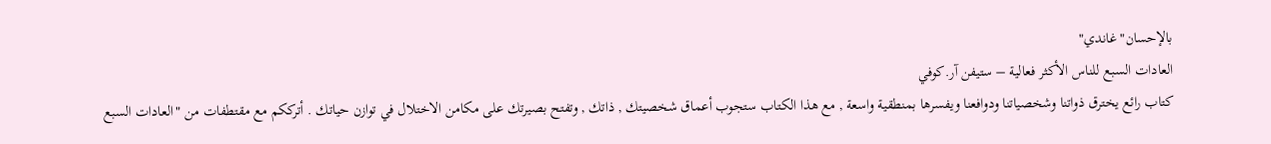بالإحسان"غاندي"
العادات السبع للناس الأكثر فعالية – ستيفن آر.كوفي
كتاب رائع يخترق ذواتنا وشخصياتنا ودوافعنا ويفسرها بمنطقية واسعة , مع هذا الكتاب ستجوب أعماق شخصيتك , ذاتك , وتفتح بصيرتك على مكامن الاختلال في توازن حياتك . أترككم مع مقتطفات من "العادات السبع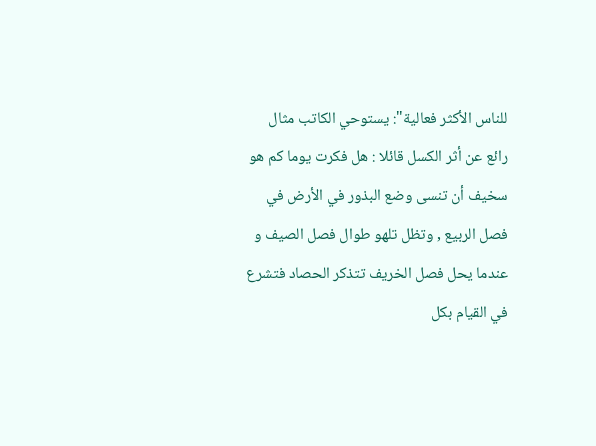للناس الأكثر فعالية": يستوحي الكاتب مثال رائع عن أثر الكسل قائلا : هل فكرت يوما كم هو سخيف أن تنسى وضع البذور في الأرض في فصل الربيع , وتظل تلهو طوال فصل الصيف و عندما يحل فصل الخريف تتذكر الحصاد فتشرع في القيام بكل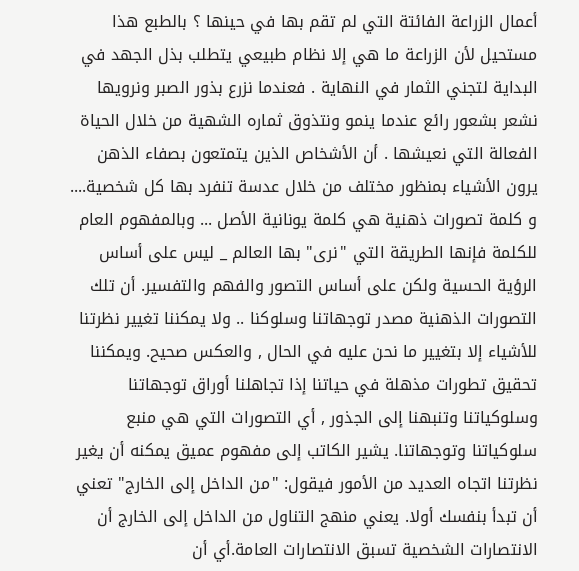أعمال الزراعة الفائتة التي لم تقم بها في حينها ؟ بالطبع هذا مستحيل لأن الزراعة ما هي إلا نظام طبيعي يتطلب بذل الجهد في البداية لتجني الثمار في النهاية . فعندما نزرع بذور الصبر ونرويها نشعر بشعور رائع عندما ينمو ونتذوق ثماره الشهية من خلال الحياة الفعالة التي نعيشها . أن الأشخاص الذين يتمتعون بصفاء الذهن يرون الأشياء بمنظور مختلف من خلال عدسة تنفرد بها كل شخصية.... و كلمة تصورات ذهنية هي كلمة يونانية الأصل ... وبالمفهوم العام للكلمة فإنها الطريقة التي "نرى" بها العالم _ ليس على أساس الرؤية الحسية ولكن على أساس التصور والفهم والتفسير. أن تلك التصورات الذهنية مصدر توجهاتنا وسلوكنا .. ولا يمكننا تغيير نظرتنا للأشياء إلا بتغيير ما نحن عليه في الحال , والعكس صحيح. ويمكننا تحقيق تطورات مذهلة في حياتنا إذا تجاهلنا أوراق توجهاتنا وسلوكياتنا وتنبهنا إلى الجذور , أي التصورات التي هي منبع سلوكياتنا وتوجهاتنا. يشير الكاتب إلى مفهوم عميق يمكنه أن يغير نظرتنا اتجاه العديد من الأمور فيقول: "من الداخل إلى الخارج" تعني أن تبدأ بنفسك أولا. يعني منهج التناول من الداخل إلى الخارج أن الانتصارات الشخصية تسبق الانتصارات العامة.أي أن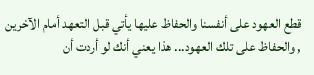قطع العهود على أنفسنا والحفاظ عليها يأتي قبل التعهد أمام الآخرين , والحفاظ على تلك العهود... هذا يعني أنك لو أردت أن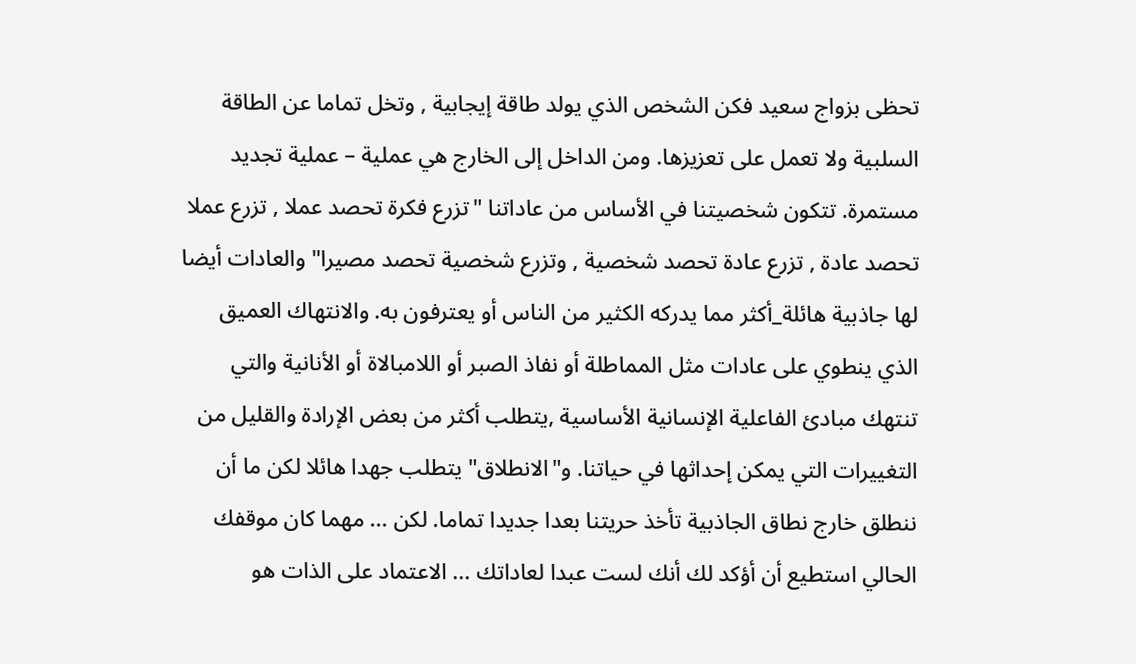تحظى بزواج سعيد فكن الشخص الذي يولد طاقة إيجابية , وتخل تماما عن الطاقة السلبية ولا تعمل على تعزيزها. ومن الداخل إلى الخارج هي عملية – عملية تجديد مستمرة. تتكون شخصيتنا في الأساس من عاداتنا "تزرع فكرة تحصد عملا , تزرع عملا تحصد عادة , تزرع عادة تحصد شخصية , وتزرع شخصية تحصد مصيرا" والعادات أيضا لها جاذبية هائلة_أكثر مما يدركه الكثير من الناس أو يعترفون به. والانتهاك العميق الذي ينطوي على عادات مثل المماطلة أو نفاذ الصبر أو اللامبالاة أو الأنانية والتي تنتهك مبادئ الفاعلية الإنسانية الأساسية ,يتطلب أكثر من بعض الإرادة والقليل من التغييرات التي يمكن إحداثها في حياتنا. و"الانطلاق" يتطلب جهدا هائلا لكن ما أن ننطلق خارج نطاق الجاذبية تأخذ حريتنا بعدا جديدا تماما. لكن ... مهما كان موقفك الحالي استطيع أن أؤكد لك أنك لست عبدا لعاداتك ... الاعتماد على الذات هو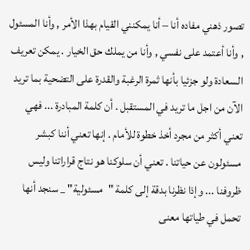تصور ذهني مفاده أنا – أنا يمكنني القيام بهذا الأمر , وأنا المسئول , وأنا أعتمد على نفسي , وأنا من يملك حق الخيار . يمكن تعريف السعادة ولو جزئيا بأنها ثمرة الرغبة والقدرة على التضحية بما تريد الآن من اجل ما تريد في المستقبل . أن كلمة المبادرة ... فهي تعني أكثر من مجرد أخذ خطوة للأمام . إنها تعني أننا كبشر مسئولون عن حياتنا . تعني أن سلوكنا هو نتاج قراراتنا وليس ظروفنا ... وإذا نظرنا بدقة إلى كلمة "مسئولية" _ سنجد أنها تحمل في طياتها معنى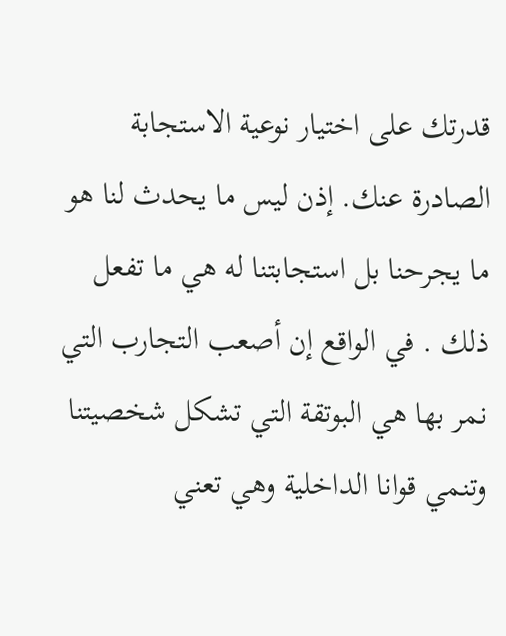قدرتك على اختيار نوعية الاستجابة الصادرة عنك. إذن ليس ما يحدث لنا هو ما يجرحنا بل استجابتنا له هي ما تفعل ذلك . في الواقع إن أصعب التجارب التي نمر بها هي البوتقة التي تشكل شخصيتنا وتنمي قوانا الداخلية وهي تعني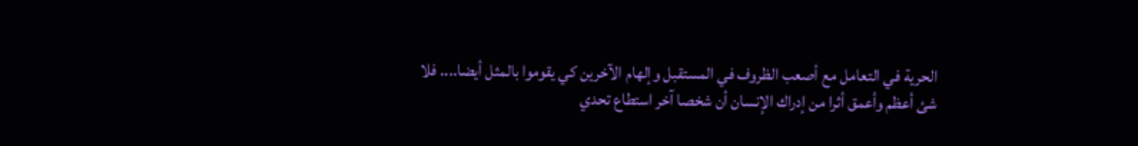الحرية في التعامل مع أصعب الظروف في المستقبل وإلهام الآخرين كي يقوموا بالمثل أيضا.... فلا شئ أعظم وأعمق أثرا من إدراك الإنسان أن شخصا آخر استطاع تحدي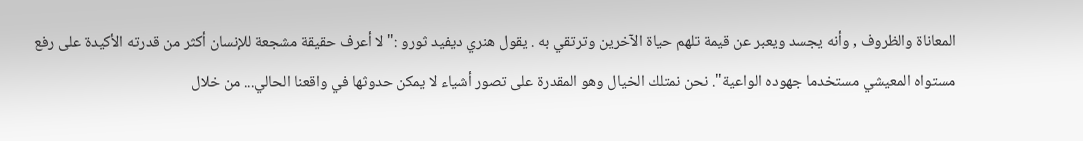المعاناة والظروف , وأنه يجسد ويعبر عن قيمة تلهم حياة الآخرين وترتقي به . يقول هنري ديفيد ثورو :" لا أعرف حقيقة مشجعة للإنسان أكثر من قدرته الأكيدة على رفع مستواه المعيشي مستخدما جهوده الواعية". نحن نمتلك الخيال وهو المقدرة على تصور أشياء لا يمكن حدوثها في واقعنا الحالي... من خلال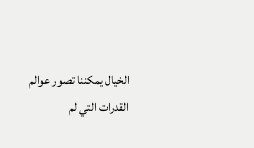الخيال يمكننا تصور عوالم القدرات التي لم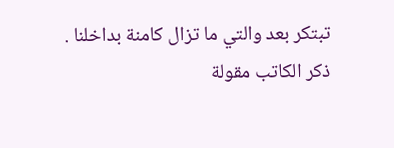تبتكر بعد والتي ما تزال كامنة بداخلنا . ذكر الكاتب مقولة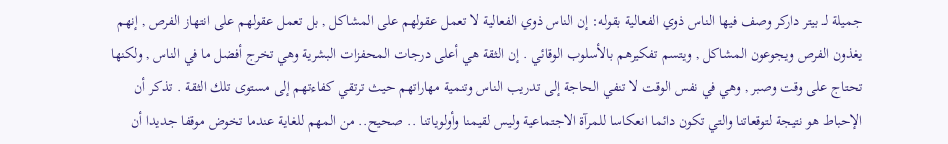جميلة لــ بيتر داركر وصف فيها الناس ذوي الفعالية بقوله: إن الناس ذوي الفعالية لا تعمل عقولهم على المشاكل , بل تعمل عقولهم على انتهاز الفرص , إنهم يغذون الفرص ويجوعون المشاكل , ويتسم تفكيرهم بالأسلوب الوقائي . إن الثقة هي أعلى درجات المحفزات البشرية وهي تخرج أفضل ما في الناس , ولكنها تحتاج على وقت وصبر , وهي في نفس الوقت لا تنفي الحاجة إلى تدريب الناس وتنمية مهاراتهم حيث ترتقي كفاءتهم إلى مستوى تلك الثقة . تذكر أن الإحباط هو نتيجة لتوقعاتنا والتي تكون دائما انعكاسا للمرآة الاجتماعية وليس لقيمنا وأولوياتنا .. صحيح.. من المهم للغاية عندما تخوض موقفا جديدا أن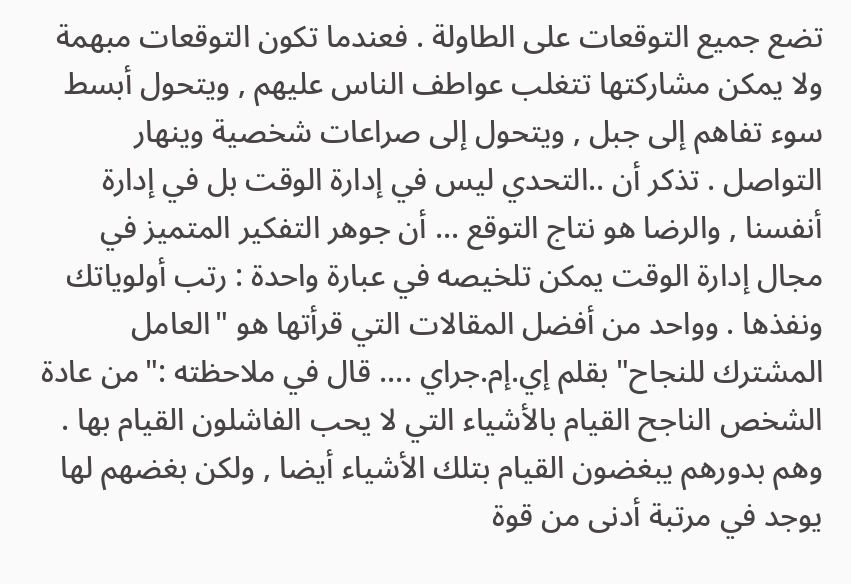تضع جميع التوقعات على الطاولة . فعندما تكون التوقعات مبهمة ولا يمكن مشاركتها تتغلب عواطف الناس عليهم , ويتحول أبسط سوء تفاهم إلى جبل , ويتحول إلى صراعات شخصية وينهار التواصل . تذكر أن ..التحدي ليس في إدارة الوقت بل في إدارة أنفسنا , والرضا هو نتاج التوقع ... أن جوهر التفكير المتميز في مجال إدارة الوقت يمكن تلخيصه في عبارة واحدة : رتب أولوياتك ونفذها . وواحد من أفضل المقالات التي قرأتها هو "العامل المشترك للنجاح" بقلم إي.إم.جراي .... قال في ملاحظته :"من عادة الشخص الناجح القيام بالأشياء التي لا يحب الفاشلون القيام بها . وهم بدورهم يبغضون القيام بتلك الأشياء أيضا , ولكن بغضهم لها يوجد في مرتبة أدنى من قوة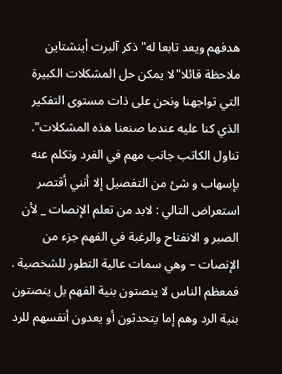هدفهم ويعد تابعا له" ذكر آلبرت أينشتاين ملاحظة قائلا"لا يمكن حل المشكلات الكبيرة التي تواجهنا ونحن على ذات مستوى التفكير الذي كنا عليه عندما صنعنا هذه المشكلات". تناول الكاتب جانب مهم في الفرد وتكلم عنه بإسهاب و شئ من التفصيل إلا أنني أقتصر استعراض التالي : لابد من تعلم الإنصات _ لأن الصبر و الانفتاح والرغبة في الفهم جزء من الإنصات – وهي سمات عالية التطور للشخصية . فمعظم الناس لا ينصتون بنية الفهم بل ينصتون بنية الرد وهم إما يتحدثون أو يعدون أنفسهم للرد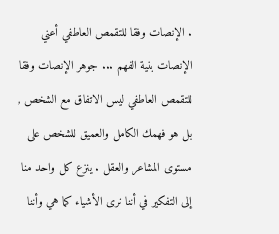. الإنصات وفقا للتقمص العاطفي أعني الإنصات بنية الفهم ... جوهر الإنصات وفقا للتقمص العاطفي ليس الاتفاق مع الشخص , بل هو فهمك الكامل والعميق للشخص على مستوى المشاعر والعقل . ينزع كل واحد منا إلى التفكير في أننا نرى الأشياء كما هي وأننا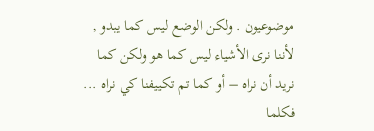موضوعيون . ولكن الوضع ليس كما يبدو , لأننا نرى الأشياء ليس كما هو ولكن كما نريد أن نراه – أو كما تم تكييفنا كي نراه ... فكلما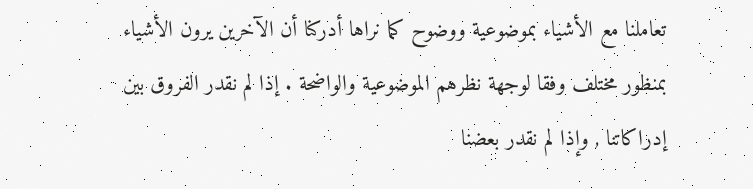تعاملنا مع الأشياء بموضوعية ووضوح كما نراها أدركنا أن الآخرين يرون الأشياء بمنظور مختلف وفقا لوجهة نظرهم الموضوعية والواضحة . إذا لم نقدر الفروق بين إدراكاتنا , وإذا لم نقدر بعضنا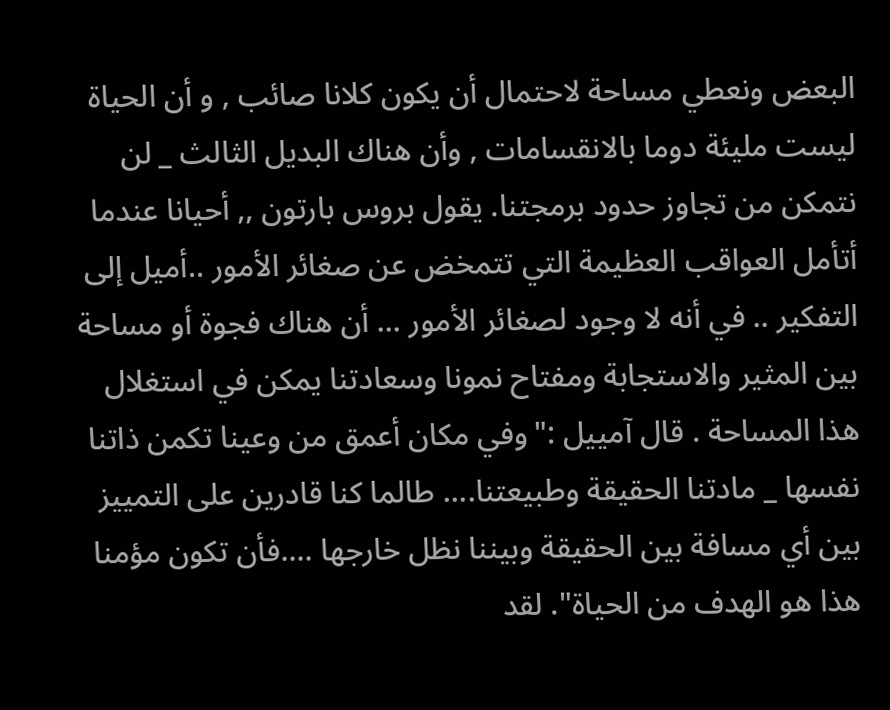البعض ونعطي مساحة لاحتمال أن يكون كلانا صائب , و أن الحياة ليست مليئة دوما بالانقسامات , وأن هناك البديل الثالث _ لن نتمكن من تجاوز حدود برمجتنا. يقول بروس بارتون ,, أحيانا عندما أتأمل العواقب العظيمة التي تتمخض عن صغائر الأمور ..أميل إلى التفكير .. في أنه لا وجود لصغائر الأمور ... أن هناك فجوة أو مساحة بين المثير والاستجابة ومفتاح نمونا وسعادتنا يمكن في استغلال هذا المساحة . قال آمييل :"وفي مكان أعمق من وعينا تكمن ذاتنا نفسها _ مادتنا الحقيقة وطبيعتنا.... طالما كنا قادرين على التمييز بين أي مسافة بين الحقيقة وبيننا نظل خارجها ....فأن تكون مؤمنا هذا هو الهدف من الحياة". لقد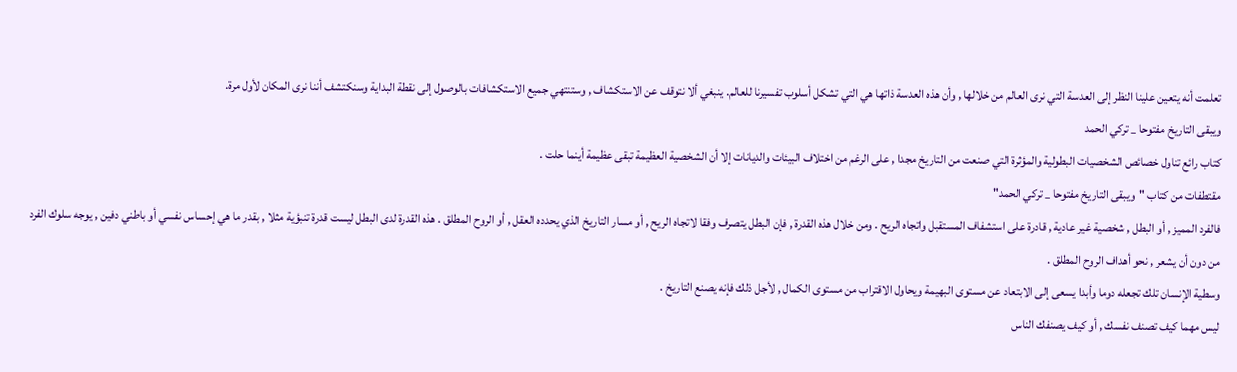تعلمت أنه يتعين علينا النظر إلى العدسة التي نرى العالم من خلالها , وأن هذه العدسة ذاتها هي التي تشكل أسلوب تفسيرنا للعالم. ينبغي ألا نتوقف عن الاستكشاف , وستنتهي جميع الاستكشافات بالوصول إلى نقطة البداية وسنكتشف أننا نرى المكان لأول مرة.
ويبقى التاريخ مفتوحا _ تركي الحمد
كتاب رائع تناول خصائص الشخصيات البطولية والمؤثرة التي صنعت من التاريخ مجدا , على الرغم من اختلاف البيئات والديانات إلا أن الشخصية العظيمة تبقى عظيمة أينما حلت .
مقتطفات من كتاب "ويبقى التاريخ مفتوحا _ تركي الحمد"
فالفرد المميز , أو البطل , شخصية غير عادية , قادرة على استشفاف المستقبل واتجاه الريح . ومن خلال هذه القدرة , فإن البطل يتصرف وفقا لاتجاه الريح , أو مسار التاريخ الذي يحدده العقل , أو الروح المطلق . هذه القدرة لدى البطل ليست قدرة تنبؤية مثلا , بقدر ما هي إحساس نفسي أو باطني دفين , يوجه سلوك الفرد من دون أن يشعر , نحو أهداف الروح المطلق .
وسطية الإنسان تلك تجعله دوما وأبدا يسعى إلى الابتعاد عن مستوى البهيمة ويحاول الاقتراب من مستوى الكمال , لأجل ذلك فإنه يصنع التاريخ .
ليس مهما كيف تصنف نفسك , أو كيف يصنفك الناس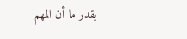بقدر ما أن المهم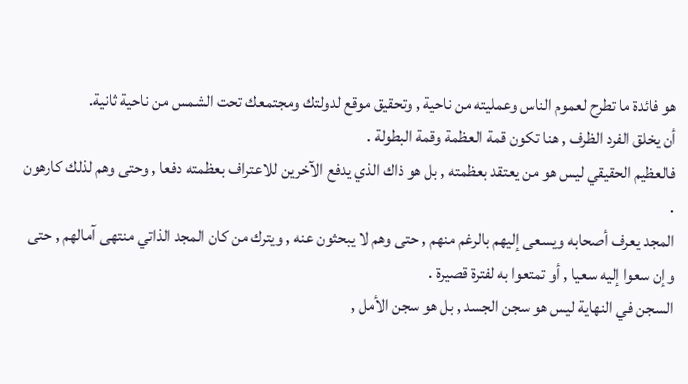هو فائدة ما تطرح لعموم الناس وعمليته من ناحية , وتحقيق موقع لدولتك ومجتمعك تحت الشمس من ناحية ثانية.
أن يخلق الفرد الظرف , هنا تكون قمة العظمة وقمة البطولة .
فالعظيم الحقيقي ليس هو من يعتقد بعظمته , بل هو ذاك الذي يدفع الآخرين للاعتراف بعظمته دفعا , وحتى وهم لذلك كارهون .
المجد يعرف أصحابه ويسعى إليهم بالرغم منهم , حتى وهم لا يبحثون عنه , ويترك من كان المجد الذاتي منتهى آمالهم , حتى وإن سعوا إليه سعيا , أو تمتعوا به لفترة قصيرة .
السجن في النهاية ليس هو سجن الجسد , بل هو سجن الأمل ,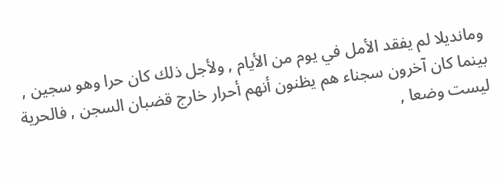ومانديلا لم يفقد الأمل في يوم من الأيام , ولأجل ذلك كان حرا وهو سجين , بينما كان آخرون سجناء هم يظنون أنهم أحرار خارج قضبان السجن , فالحرية ليست وضعا ,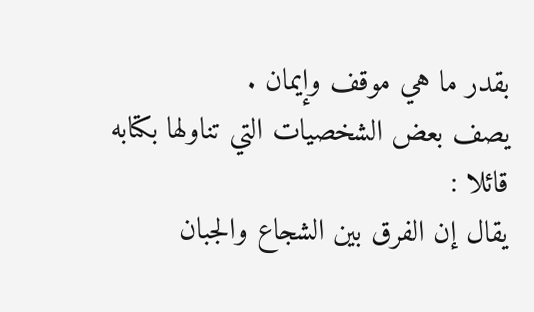بقدر ما هي موقف وإيمان .
يصف بعض الشخصيات التي تناولها بكتابه قائلا :
يقال إن الفرق بين الشجاع والجبان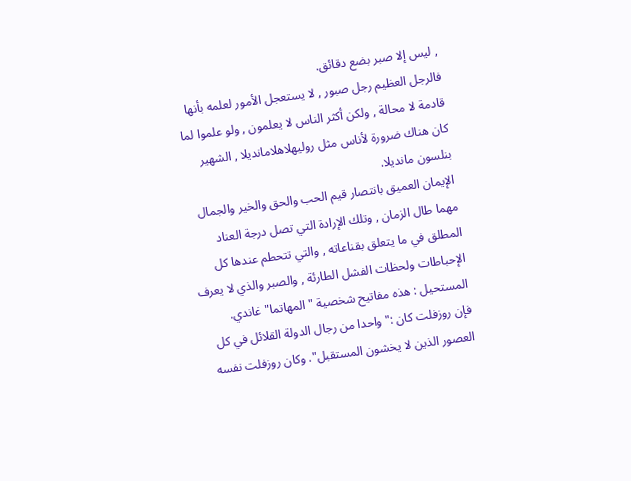, ليس إلا صبر بضع دقائق.
فالرجل العظيم رجل صبور , لا يستعجل الأمور لعلمه بأنها قادمة لا محالة , ولكن أكثر الناس لا يعلمون , ولو علموا لما كان هناك ضرورة لأناس مثل روليهلاهلامانديلا , الشهير بنلسون مانديلا.
الإيمان العميق بانتصار قيم الحب والحق والخير والجمال مهما طال الزمان , وتلك الإرادة التي تصل درجة العناد المطلق في ما يتعلق بقناعاته , والتي تتحطم عندها كل الإحباطات ولحظات الفشل الطارئة , والصبر والذي لا يعرف المستحيل : هذه مفاتيح شخصية "المهاتما" غاندي.
فإن روزفلت كان :"واحدا من رجال الدولة القلائل في كل العصور الذين لا يخشون المستقبل". وكان روزفلت نفسه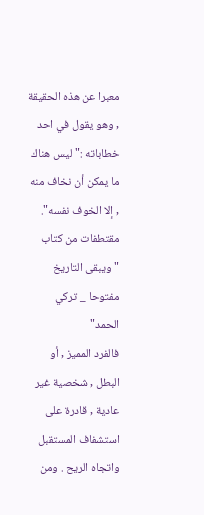معبرا عن هذه الحقيقة , وهو يقول في احد خطاباته :"ليس هناك ما يمكن أن نخاف منه , إلا الخوف نفسه".
مقتطفات من كتاب "ويبقى التاريخ مفتوحا _ تركي الحمد"
فالفرد المميز , أو البطل , شخصية غير عادية , قادرة على استشفاف المستقبل واتجاه الريح . ومن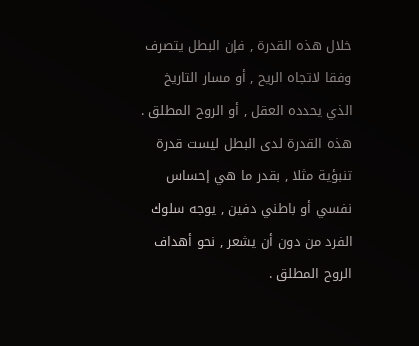خلال هذه القدرة , فإن البطل يتصرف وفقا لاتجاه الريح , أو مسار التاريخ الذي يحدده العقل , أو الروح المطلق . هذه القدرة لدى البطل ليست قدرة تنبؤية مثلا , بقدر ما هي إحساس نفسي أو باطني دفين , يوجه سلوك الفرد من دون أن يشعر , نحو أهداف الروح المطلق .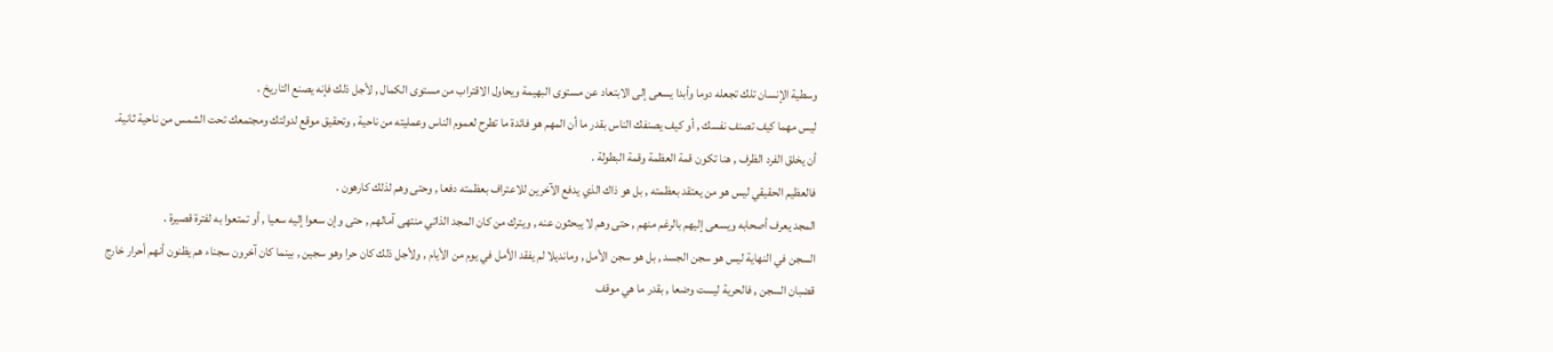وسطية الإنسان تلك تجعله دوما وأبدا يسعى إلى الابتعاد عن مستوى البهيمة ويحاول الاقتراب من مستوى الكمال , لأجل ذلك فإنه يصنع التاريخ .
ليس مهما كيف تصنف نفسك , أو كيف يصنفك الناس بقدر ما أن المهم هو فائدة ما تطرح لعموم الناس وعمليته من ناحية , وتحقيق موقع لدولتك ومجتمعك تحت الشمس من ناحية ثانية.
أن يخلق الفرد الظرف , هنا تكون قمة العظمة وقمة البطولة .
فالعظيم الحقيقي ليس هو من يعتقد بعظمته , بل هو ذاك الذي يدفع الآخرين للاعتراف بعظمته دفعا , وحتى وهم لذلك كارهون .
المجد يعرف أصحابه ويسعى إليهم بالرغم منهم , حتى وهم لا يبحثون عنه , ويترك من كان المجد الذاتي منتهى آمالهم , حتى وإن سعوا إليه سعيا , أو تمتعوا به لفترة قصيرة .
السجن في النهاية ليس هو سجن الجسد , بل هو سجن الأمل , ومانديلا لم يفقد الأمل في يوم من الأيام , ولأجل ذلك كان حرا وهو سجين , بينما كان آخرون سجناء هم يظنون أنهم أحرار خارج قضبان السجن , فالحرية ليست وضعا , بقدر ما هي موقف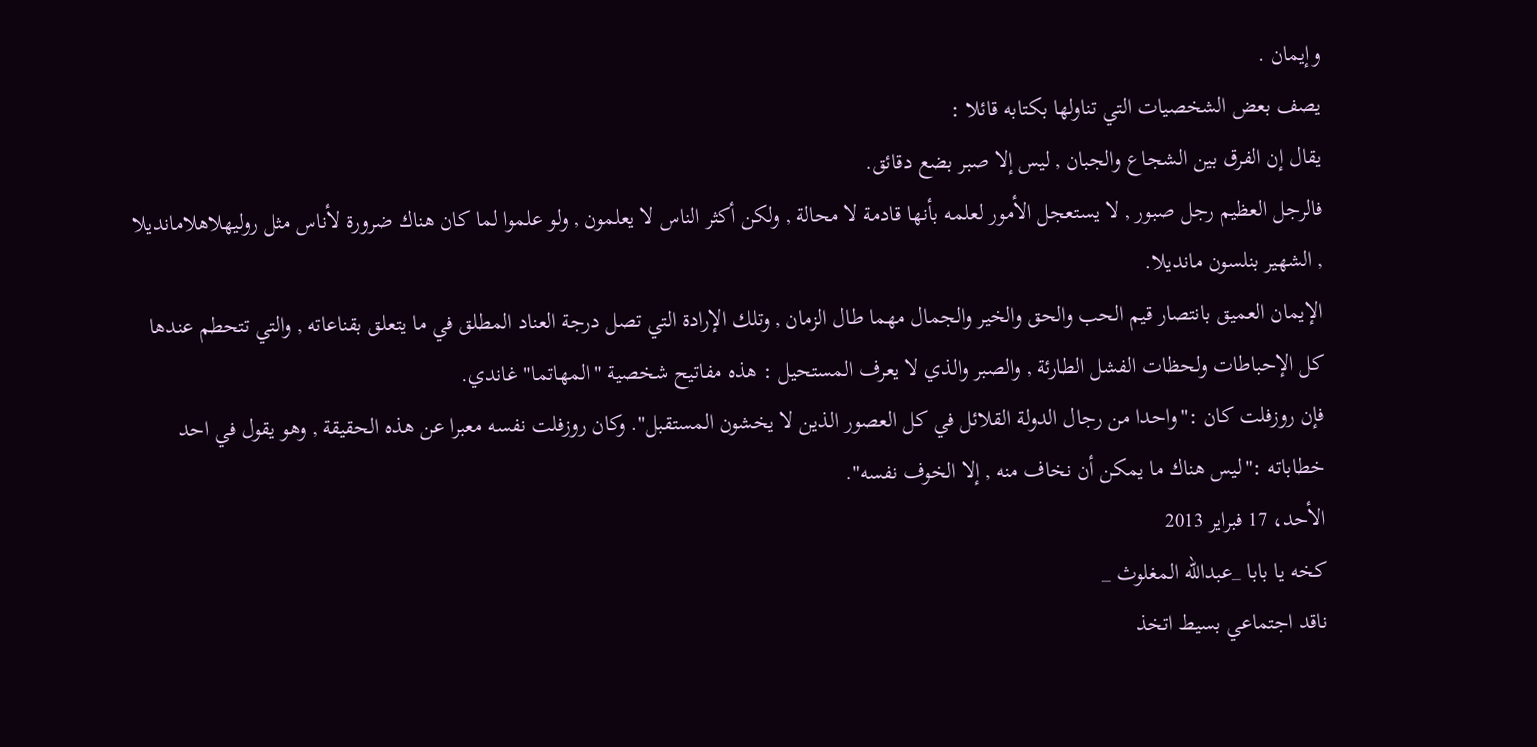وإيمان .
يصف بعض الشخصيات التي تناولها بكتابه قائلا :
يقال إن الفرق بين الشجاع والجبان , ليس إلا صبر بضع دقائق.
فالرجل العظيم رجل صبور , لا يستعجل الأمور لعلمه بأنها قادمة لا محالة , ولكن أكثر الناس لا يعلمون , ولو علموا لما كان هناك ضرورة لأناس مثل روليهلاهلامانديلا , الشهير بنلسون مانديلا.
الإيمان العميق بانتصار قيم الحب والحق والخير والجمال مهما طال الزمان , وتلك الإرادة التي تصل درجة العناد المطلق في ما يتعلق بقناعاته , والتي تتحطم عندها كل الإحباطات ولحظات الفشل الطارئة , والصبر والذي لا يعرف المستحيل : هذه مفاتيح شخصية "المهاتما" غاندي.
فإن روزفلت كان :"واحدا من رجال الدولة القلائل في كل العصور الذين لا يخشون المستقبل". وكان روزفلت نفسه معبرا عن هذه الحقيقة , وهو يقول في احد خطاباته :"ليس هناك ما يمكن أن نخاف منه , إلا الخوف نفسه".
الأحد، 17 فبراير 2013
كخه يا بابا _عبدالله المغلوث _
ناقد اجتماعي بسيط اتخذ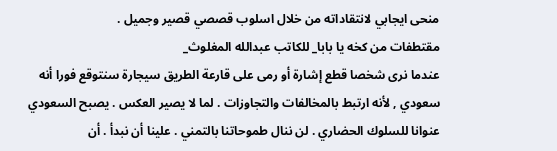منحى ايجابي لانتقاداته من خلال اسلوب قصصي قصير وجميل .
مقتطفات من كخه يا بابا_ للكاتب عبدالله المغلوث_
عندما نرى شخصا قطع إشارة أو رمى على قارعة الطريق سيجارة سنتوقع فورا أنه سعودي , لأنه ارتبط بالمخالفات والتجاوزات . لما لا يصير العكس . يصبح السعودي عنوانا للسلوك الحضاري . لن ننال طموحاتنا بالتمني . علينا أن نبدأ . أن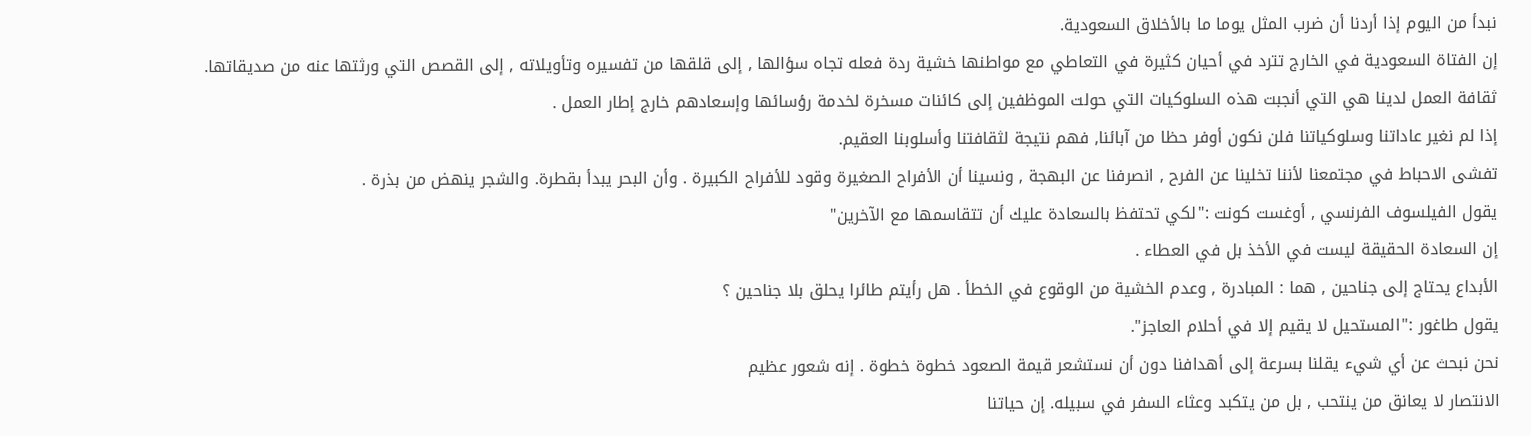نبدأ من اليوم إذا أردنا أن ضرب المثل يوما ما بالأخلاق السعودية.
إن الفتاة السعودية في الخارج تترد في أحيان كثيرة في التعاطي مع مواطنها خشية ردة فعله تجاه سؤالها , إلى قلقها من تفسيره وتأويلاته , إلى القصص التي ورثتها عنه من صديقاتها.
ثقافة العمل لدينا هي التي أنجبت هذه السلوكيات التي حولت الموظفين إلى كائنات مسخرة لخدمة رؤسائها وإسعادهم خارج إطار العمل .
إذا لم نغير عاداتنا وسلوكياتنا فلن نكون أوفر حظا من آبائنا, فهم نتيجة لثقافتنا وأسلوبنا العقيم.
تفشى الاحباط في مجتمعنا لأننا تخلينا عن الفرح , انصرفنا عن البهجة , ونسينا أن الأفراح الصغيرة وقود للأفراح الكبيرة . وأن البحر يبدأ بقطرة. والشجر ينهض من بذرة .
يقول الفيلسوف الفرنسي , أوغست كونت :"لكي تحتفظ بالسعادة عليك أن تتقاسمها مع الآخرين"
إن السعادة الحقيقة ليست في الأخذ بل في العطاء .
الأبداع يحتاج إلى جناحين , هما : المبادرة , وعدم الخشية من الوقوع في الخطأ . هل رأيتم طائرا يحلق بلا جناحين ؟
يقول طاغور :"المستحيل لا يقيم إلا في أحلام العاجز".
نحن نبحث عن أي شيء يقلنا بسرعة إلى أهدافنا دون أن نستشعر قيمة الصعود خطوة خطوة . إنه شعور عظيم
الانتصار لا يعانق من ينتحب , بل من يتكبد وعثاء السفر في سبيله. إن حياتنا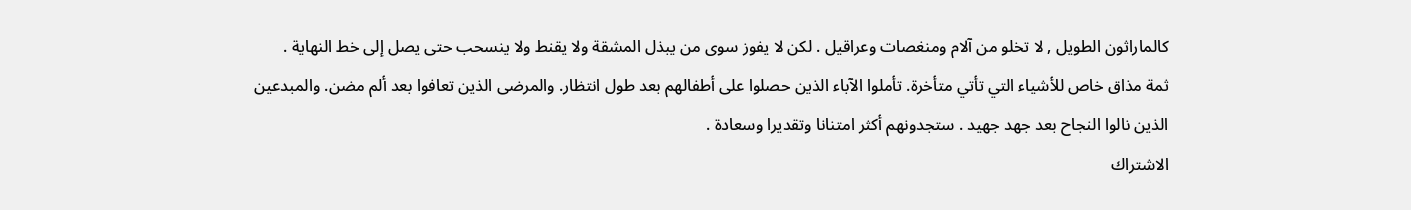كالماراثون الطويل , لا تخلو من آلام ومنغصات وعراقيل . لكن لا يفوز سوى من يبذل المشقة ولا يقنط ولا ينسحب حتى يصل إلى خط النهاية .
ثمة مذاق خاص للأشياء التي تأتي متأخرة. تأملوا الآباء الذين حصلوا على أطفالهم بعد طول انتظار. والمرضى الذين تعافوا بعد ألم مضن. والمبدعين الذين نالوا النجاح بعد جهد جهيد . ستجدونهم أكثر امتنانا وتقديرا وسعادة .
الاشتراك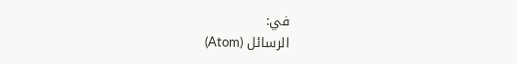في:
الرسائل (Atom)